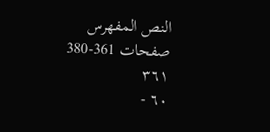النص المفهرس
صفحات 361-380
٣٦١
٦٠ -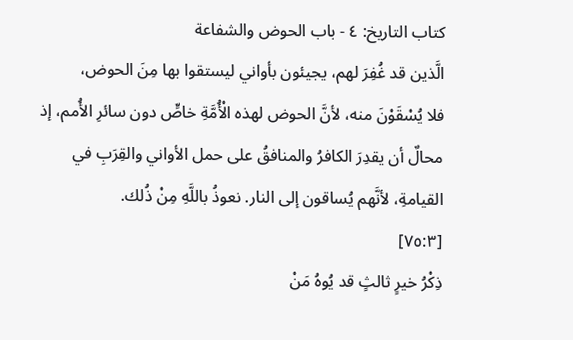كتاب التاريخ: ٤ - باب الحوض والشفاعة
الَّذين قد غُفِرَ لهم، يجيئون بأواني ليستقوا بها مِنَ الحوض،
فلا يُسْقَوْنَ منه، لأنَّ الحوض لهذه الْأُمَّةِ خاصٍّ دون سائرِ الأُمم، إذ
محالٌ أن يقدِرَ الكافرُ والمنافقُ على حمل الأواني والقِرَبِ في
القيامةِ، لأنَّهم يُساقون إلى النار. نعوذُ باللَّهِ مِنْ ذُلك.
[٧٥:٣]
ذِكْرُ خيرٍ ثالثٍ قد يُوهُ مَنْ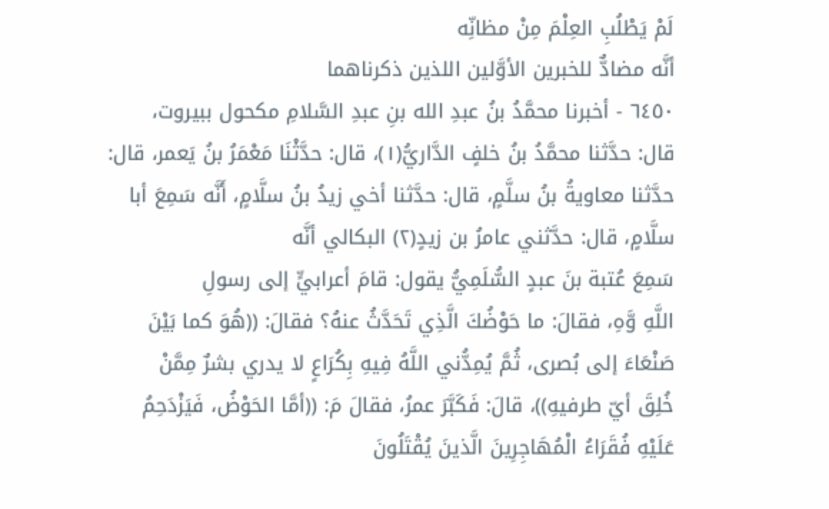لَمْ يَطْلُبِ العِلْمَ مِنْ مظانِّه
أنَّه مضادٌّ للخبرين الأوَّلين اللذين ذکرناهما
٦٤٥٠ - أخبرنا محمَّدُ بنُ عبدِ الله بنِ عبدِ السَّلامِ مكحول ببيروت،
قال: حدَّثنا محمَّدُ بنُ خلفٍ الدَّاريُّ(١)، قال: حدَّثْنَا مَعْمَرُ بنُ يَعمر، قال:
حدَّثنا معاويةُ بنُ سلَّمٍ، قال: حدَّثنا أخي زيدُ بنُ سلَّامٍ، أَنَّه سَمِعَ أبا
سلَّامٍ، قال: حدَّثني عامرُ بن زيدٍ(٢) البكالي أنَّه
سَمِعَ عُتبة بنَ عبدٍ السُّلَمِيُّ يقول: قامَ أعرابيٍّ إلى رسولِ
اللَّهِ وَّهِ، فقالَ: ما حَوْضُكَ الَّذِي تَحَدَّثُ عنهُ؟ فقالَ: ((هُوَ كما بَيْنَ
صَنْعَاءَ إلى بُصرى، ثُمَّ يُمِدُّني اللَّهُ فِيهِ بِكُرَاعٍ لا يدري بشرٌ مِمَّنْ
خُلِقَ أيّ طرفيهِ))، قالَ: فَكَبَّرَ عمرُ، فقالَ مَ: ((أمَّا الحَوْضُ، فَيَزْدَحِمُ
عَلَيْهِ فُقَرَاءُ الْمُهَاجِرِينَ الَّذينَ يُقْتَلُونَ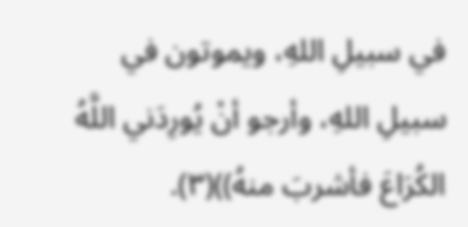في سبيلِ اللهِ، ويموتون في
سبيلِ اللهِ، وأرجو أنْ يُورِدَني اللَّهُ الكُرَاعَ فأشربَ منهُ))(٣).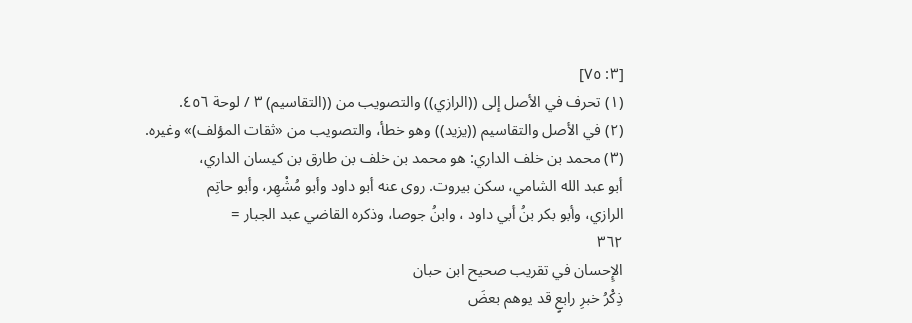[٣: ٧٥]
(١) تحرف في الأصل إلى ((الرازي)) والتصويب من ((التقاسيم) ٣ / لوحة ٤٥٦.
(٢) في الأصل والتقاسيم ((يزيد)) وهو خطأ، والتصويب من «ثقات المؤلف)» وغيره.
(٣) محمد بن خلف الداري: هو محمد بن خلف بن طارق بن كيسان الداري،
أبو عبد الله الشامي، سكن بيروت. روى عنه أبو داود وأبو مُشْهِر، وأبو حاتِم
الرازي، وأبو بكر بنُ أبي داود ، وابنُ جوصا، وذكره القاضي عبد الجبار =
٣٦٢
الإِحسان في تقريب صحيح ابن حبان
ذِكْرُ خبرِ رابعٍ قد يوهم بعضَ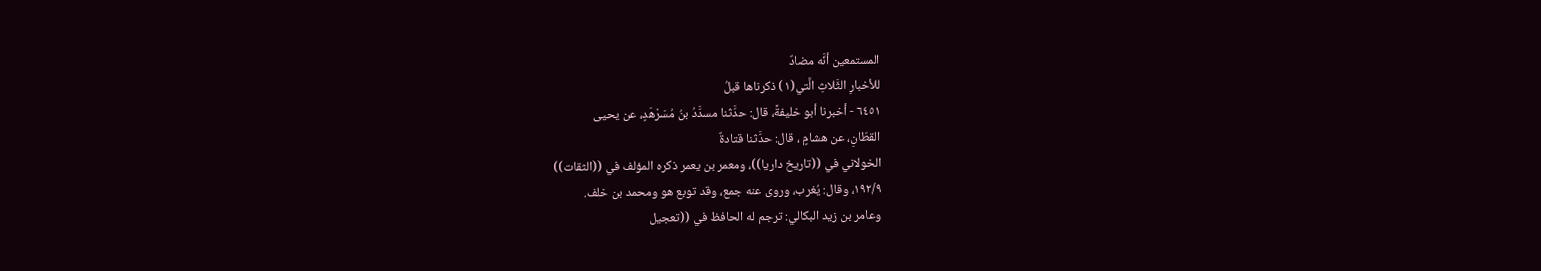المستمعين أنَّه مضادٌ
للأخبارِ الثَّلاثِ الَّتي(١) ذكرناها قبلُ
٦٤٥١ - أخبرنا أبو خليفةً، قال: حدَّثنا مسدَّدُ بنُ مُسَرْهَدٍ، عن يحيى
القطّانِ، عن هشامٍ ، قال: حدَّثنا قتادةٌ
الخولاني في ((تاريخ داريا))، ومعمر بن يعمر ذكره المؤلف في ((الثقات))
١٩٢/٩، وقال: يُغرب، وروى عنه جمع، وقد توبع هو ومحمد بن خلف.
وعامر بن زيد البكالي: ترجم له الحافظ في ((تعجيل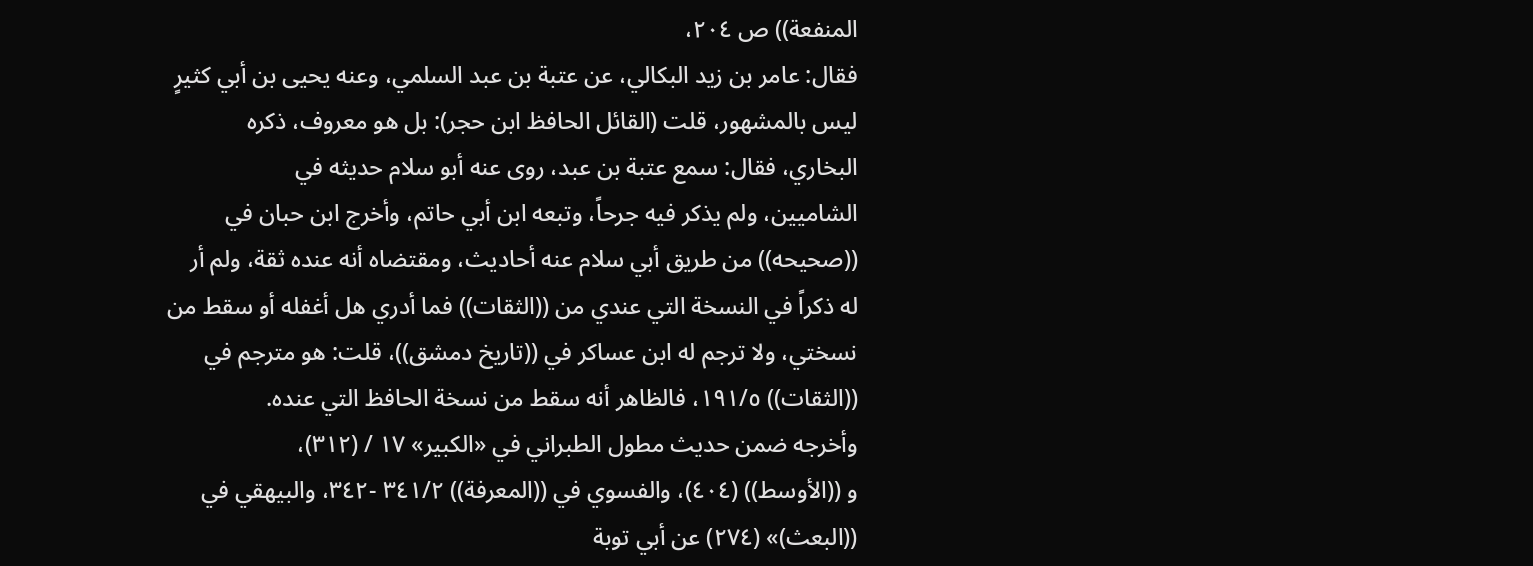المنفعة)) ص ٢٠٤،
فقال: عامر بن زيد البكالي، عن عتبة بن عبد السلمي، وعنه يحيى بن أبي كثيرٍ
ليس بالمشهور، قلت (القائل الحافظ ابن حجر): بل هو معروف، ذكره
البخاري، فقال: سمع عتبة بن عبد، روى عنه أبو سلام حديثه في
الشاميين، ولم يذكر فيه جرحاً، وتبعه ابن أبي حاتم، وأخرج ابن حبان في
((صحيحه)) من طريق أبي سلام عنه أحاديث، ومقتضاه أنه عنده ثقة، ولم أر
له ذكراً في النسخة التي عندي من ((الثقات)) فما أدري هل أغفله أو سقط من
نسختي، ولا ترجم له ابن عساكر في ((تاريخ دمشق))، قلت: هو مترجم في
((الثقات)) ١٩١/٥، فالظاهر أنه سقط من نسخة الحافظ التي عنده.
وأخرجه ضمن حديث مطول الطبراني في «الكبير» ١٧ / (٣١٢)،
و ((الأوسط)) (٤٠٤)، والفسوي في ((المعرفة)) ٣٤١/٢ -٣٤٢، والبيهقي في
((البعث)» (٢٧٤) عن أبي توبة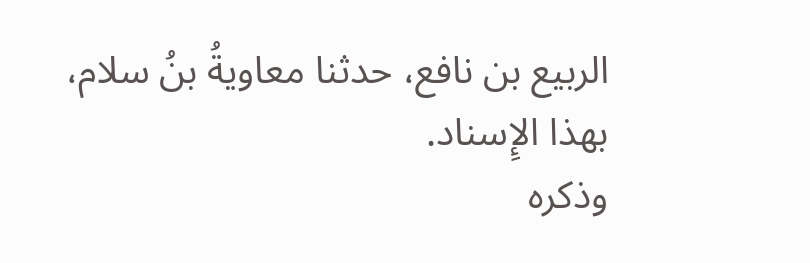الربيع بن نافع، حدثنا معاويةُ بنُ سلام،
بهذا الإِسناد.
وذكره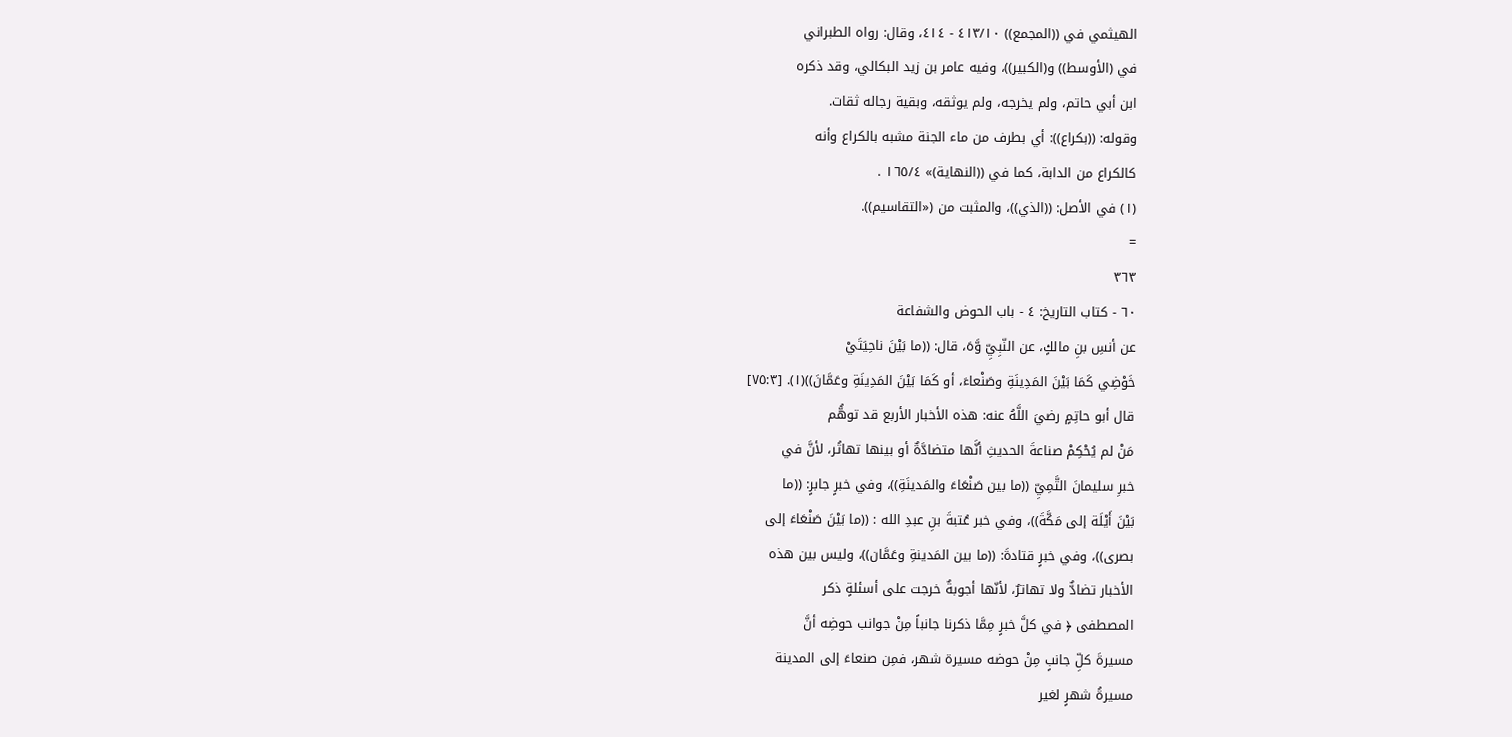الهيثمي في ((المجمع)) ٤١٣/١٠ - ٤١٤، وقال: رواه الطبراني
في (الأوسط)) و(الكبير))، وفيه عامر بن زيد البكالي، وقد ذكره
ابن أبي حاتم، ولم يخرجه، ولم يوثقه، وبقية رجاله ثقات.
وقوله: ((بكراع)): أي بطرف من ماء الجنة مشبه بالكراع وأنه
كالكراع من الدابة، كما في ((النهاية)» ١٦٥/٤ .
(١) في الأصل: ((الذي))، والمثبت من («التقاسيم)).
=
٣٦٣
٦٠ - كتاب التاريخ: ٤ - باب الحوض والشفاعة
عن أنسِ بنِ مالكٍ، عن النّبِيِّ وَّهَ، قال: ((ما بَيْنَ ناحِيَتَيْ
خَوْضِي كَمَا بَيْنَ المَدِينَةِ وصَنْعاءَ، أو كَمَا بَيْنَ المَدِينَةِ وعَمَّانَ))(١). [٧٥:٣]
قال أبو حاتِمٍ رضيَ اللَّهُ عنه: هذه الأخبار الأربع قد توهُّم
مَنْ لم يُحْكِمْ صناعةَ الحديثِ أنَّها متضادَّةٌ أو بينها تهاتُر، لأنَّ في
خبرِ سليمانَ التَّمِيِّ ((ما بين صَنْعَاءَ والمَدينَةِ))، وفي خبرٍ جابرٍ: ((ما
بَيْنَ أَيْلَة إلى مَكَّةَ))، وفي خبر عُتبةَ بنِ عبدِ الله : ((ما بَيْنَ صَنْعَاءَ إلى
بصرى))، وفي خبرٍ قتادةَ: ((ما بين المَدينةِ وعَمَّان))، وليس بين هذه
الأخبار تضادٌّ ولا تهاترٌ، لأنّها أجوبةٌ خرجت على أسئلةٍ ذكر
المصطفى ﴿ في كلَّ خبرٍ مِمَّا ذكرنا جانباً مِنْ جوانب حوضِه أنَّ
مسيرةَ كلِّ جانبٍ مِنْ حوضه مسيرة شهر، فمِن صنعاءَ إلى المدينة
مسيرةُ شهرٍ لغير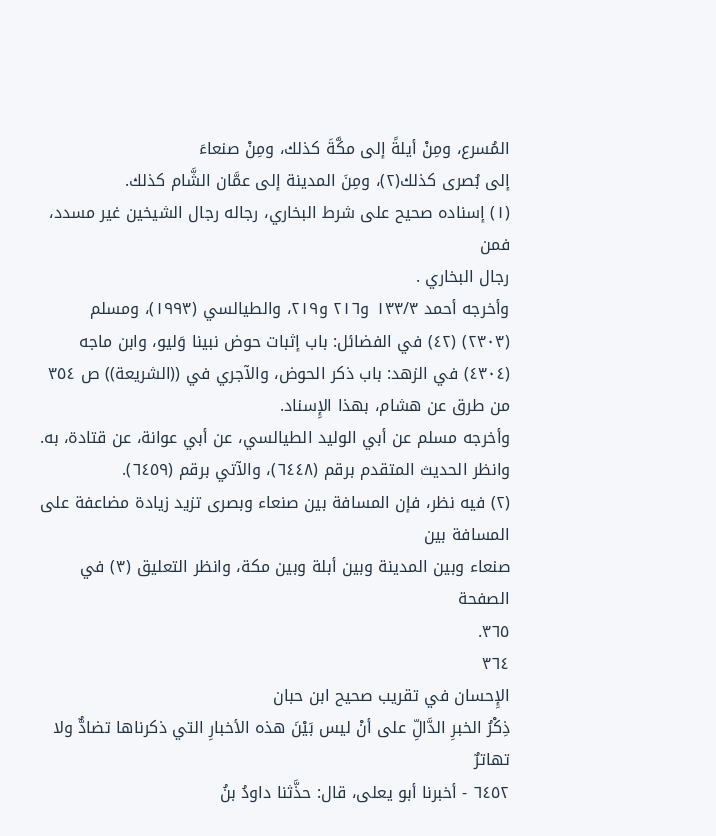المُسرع، ومِنْ أيلةً إلى مكَّةَ كذلك، ومِنْ صنعاءَ
إلى بُصرى كذلك(٢)، ومِنَ المدينة إلى عمَّان الشَّام كذلك.
(١) إسناده صحيح على شرط البخاري، رجاله رجال الشيخين غير مسدد، فمن
رجال البخاري .
وأخرجه أحمد ١٣٣/٣ و٢١٦ و٢١٩، والطيالسي (١٩٩٣)، ومسلم
(٢٣٠٣) (٤٢) في الفضائل: باب إثبات حوض نبينا وَليو، وابن ماجه
(٤٣٠٤) في الزهد: باب ذكر الحوض، والآجري في ((الشريعة)) ص ٣٥٤
من طرق عن هشام، بهذا الإِسناد.
وأخرجه مسلم عن أبي الوليد الطيالسي، عن أبي عوانة، عن قتادة، به.
وانظر الحديث المتقدم برقم (٦٤٤٨)، والآتي برقم (٦٤٥٩).
(٢) فيه نظر، فإن المسافة بين صنعاء وبصرى تزيد زيادة مضاعفة على المسافة بين
صنعاء وبين المدينة وبين أبلة وبين مكة، وانظر التعليق (٣) في الصفحة
٣٦٥.
٣٦٤
الإِحسان في تقريب صحيح ابن حبان
ذِكْرُ الخبرِ الدَّالِّ على أنْ ليس بَيْنَ هذه الأخبارِ التي ذكرناها تضادٌّ ولا تهاترٌ
٦٤٥٢ - أخبرنا أبو يعلى، قال: حذَّثنا داودُ بنُ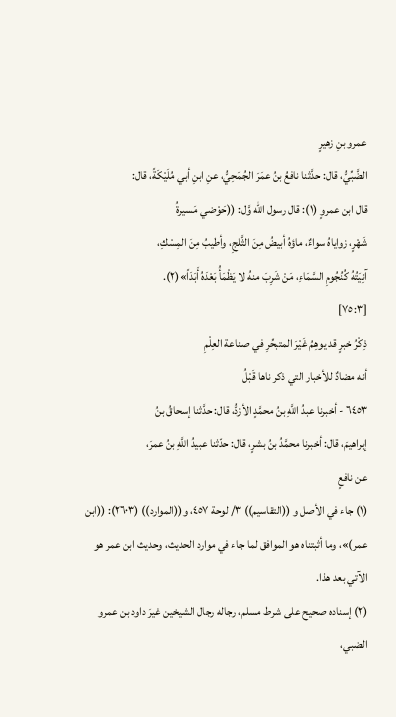عمرو بنِ زهيرٍ
الضَّبِّيُّ، قال: حدَّثنا نافعُ بنُ عمَرَ الجُمَحِيُّ، عنِ ابنِ أبي مُلَيْكَةً، قال:
قال ابن عمروٍ (١): قال رسول الله وَّل: ((حَوْضي مَسيرةُ
شَهْرٍ، زواياهُ سواءٌ، ماؤهُ أبيضُ مِنَ الثَّلجِ، وأطيبُ مِنَ المِسْكِ،
آنِيَتُهُ كُنُجُومِ السَّمَاءِ، مَنْ شَرِبَ منهُ لا يَظْمَأُ بَعْدَهُ أَبَدَاً»(٢).
[٧٥:٣]
ذِكْرُ خبرٍ قد يوهِمُ غَيْرَ المتبحِّرِ في صناعة العِلْمِ
أنه مضادٌ للأخبار التي ذكر ناها قَبْلُ
٦٤٥٣ - أخبرنا عبدُ اللَّهِ بنُ محمَّدٍ الأزدُّ، قال: حدَّثنا إسحاقُ بنُ
إبراهيمَ، قال: أخبرنا محمَّدُ بنُ بشرٍ، قال: حدّثنا عبيدُ اللَّهِ بنُ عمرَ،
عن نافعٍ
(١) جاء في الأصل و ((التقاسيم)) ٣/ لوحة ٤٥٧، و((الموارد)) (٢٦٠٣): ((ابن
عمر)»، وما أثبتناه هو الموافق لما جاء في موارد الحديث، وحديث ابن عمر هو
الآتي بعد هذا.
(٢) إسناده صحيح على شرط مسلم، رجاله رجال الشيخين غيرَ داود بن عمرو
الضبي،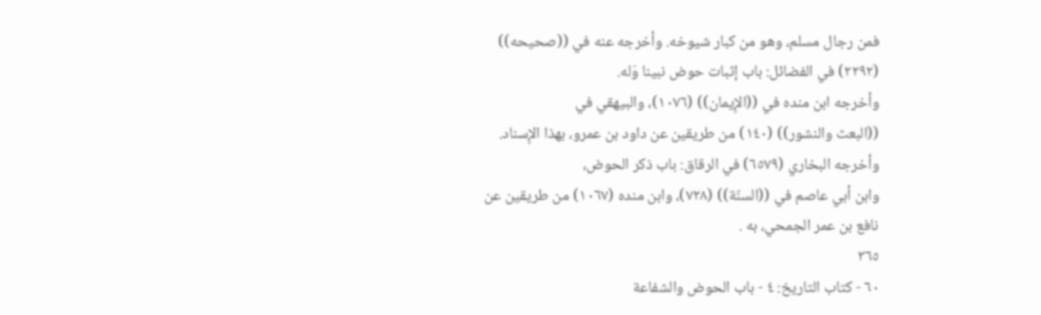فمن رجال مسلم، وهو من كبار شيوخه. وأخرجه عنه في ((صحيحه))
(٢٢٩٢) في الفضائل: باب إثبات حوض نبينا وَله.
وأخرجه ابن منده في ((الإِيمان)) (١٠٧٦)، والبيهقي في
((البعث والنشور)) (١٤٠) من طريقين عن داود بن عمرو، بهذا الإِسناد.
وأخرجه البخاري (٦٥٧٩) في الرقاق: باب ذكر الحوض،
وابن أبي عاصم في ((السنّة)) (٧٢٨)، وابن منده (١٠٦٧) من طريقين عن
نافع بن عمر الجمحي، به .
٣٦٥
٦٠ - كتاب التاريخ: ٤ - باب الحوض والشفاعة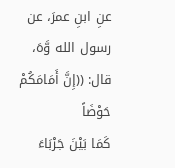عنِ ابنِ عمرَ، عن رسول الله وَّهَ، قال: ((إِنَّ أَمَامَكُمْ حَوْضَاً
كَمَا بَيْنَ جَرْبَاءَ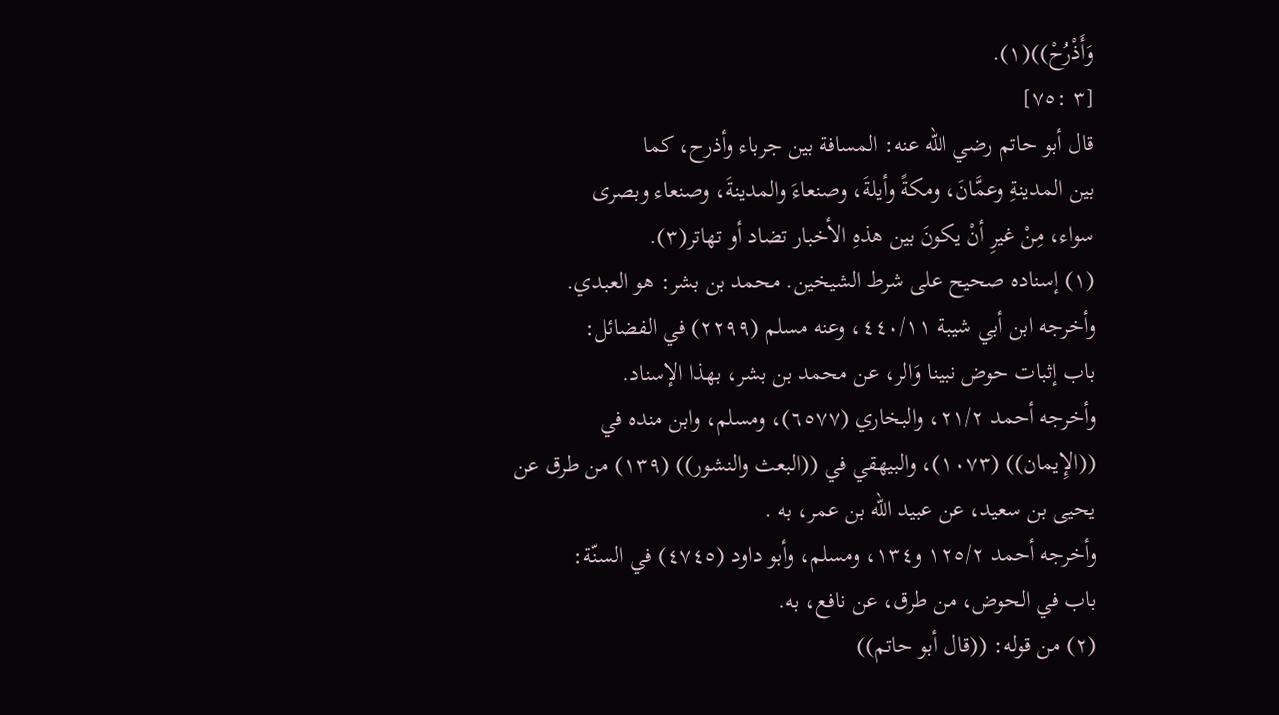وَأَذْرُحْ))(١).
[٣ :٧٥]
قال أبو حاتم رضي الله عنه: المسافة بين جرباء وأذرح، كما
بين المدينةِ وعمَّانَ، ومكةً وأيلةَ، وصنعاءَ والمدينةَ، وصنعاء وبصرى
سواء، مِنْ غيرِ أنْ يكونَ بين هذهِ الأخبار تضاد أو تهاتر(٣).
(١) إسناده صحيح على شرط الشيخين. محمد بن بشر: هو العبدي.
وأخرجه ابن أبي شيبة ٤٤٠/١١، وعنه مسلم (٢٢٩٩) في الفضائل:
باب إثبات حوض نبينا وَالر، عن محمد بن بشر، بهذا الإسناد.
وأخرجه أحمد ٢١/٢، والبخاري (٦٥٧٧)، ومسلم، وابن منده في
((الإِيمان)) (١٠٧٣)، والبيهقي في ((البعث والنشور)) (١٣٩) من طرق عن
يحيى بن سعيد، عن عبيد الله بن عمر، به .
وأخرجه أحمد ١٢٥/٢ و١٣٤، ومسلم، وأبو داود (٤٧٤٥) في السنّة:
باب في الحوض، من طرق، عن نافع، به.
(٢) من قوله: ((قال أبو حاتم))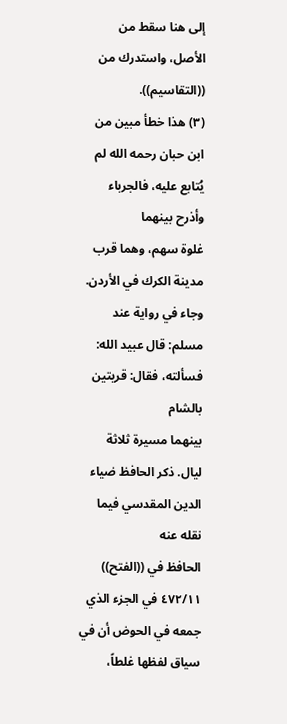إلى هنا سقط من الأصل، واستدرك من ((التقاسيم)).
(٣) هذا خطأ مبين من ابن حبان رحمه الله لم يُتابع عليه، فالجرباء وأذرح بينهما
غلوة سهم، وهما قرب مدينة الكرك في الأردن.
وجاء في رواية عند مسلم: قال عبيد الله: فسألته، فقال: قريتين بالشام
بينهما مسيرة ثلاثة ليال. ذكر الحافظ ضياء الدين المقدسي فيما نقله عنه
الحافظ في ((الفتح)) ٤٧٢/١١ في الجزء الذي جمعه في الحوض أن في
سياق لفظها غلطاً،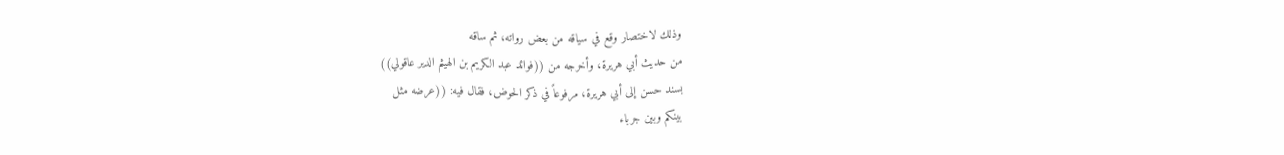وذلك لاختصار وقع في سياقه من بعض رواته، ثم ساقه
من حديث أبي هريرة، وأخرجه من ((فوائد عبد الكريم بن الهيثم الدير عاقولي))
بسند حسن إلى أبي هريرة، مرفوعاً في ذكر الحوض، فقال فيه: ((عرضه مثل
بينكم وبين جرباء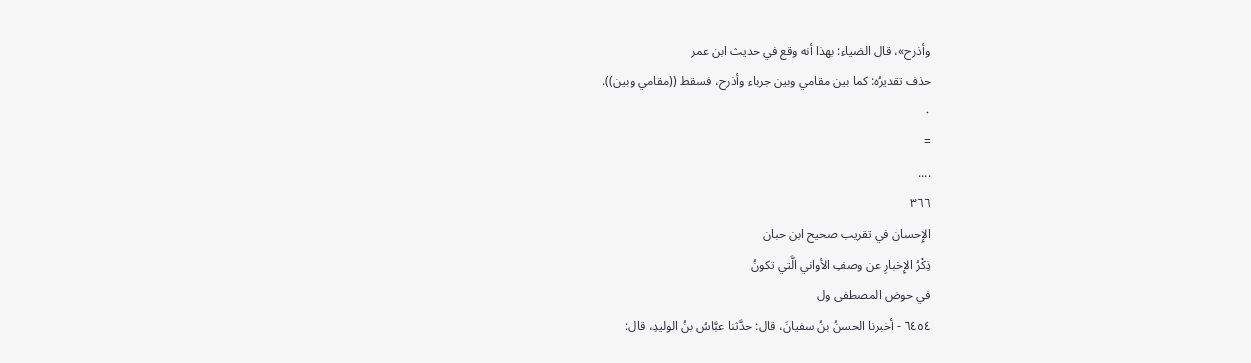وأذرح»، قال الضياء: بهذا أنه وقع في حديث ابن عمر
حذف تقديرُه: كما بين مقامي وبين جرباء وأذرح، فسقط ((مقامي وبين)).
٠
=
....
٣٦٦
الإِحسان في تقريب صحيح ابن حبان
ذِكْرُ الإِخبارِ عن وصفِ الأواني الَّتي تكونُ
في حوض المصطفى ول
٦٤٥٤ - أخبرنا الحسنُ بنُ سفيانَ، قال: حدَّثنا عبَّاسُ بنُ الوليدِ، قال: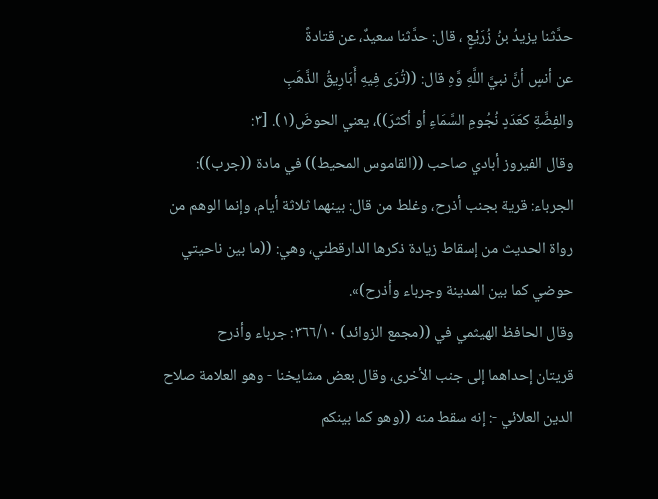حدَّثنا يزيدُ بنُ زُرَيْعٍ ، قال: حدَّثنا سعيدٌ، عن قتادةً
عن أنسٍ أنَّ نبيَّ اللَّهِ وَّهِ قال: ((تُرَى فِيهِ أَبَارِيقُ الذَّهَبِ
والفِضَّةِ كعَدَدٍ نُجُومِ السَّمَاءِ أو أكثرَ))، يعني الحوضَ(١). [٣:
وقال الفيروز أبادي صاحب ((القاموس المحيط)) في مادة ((جرب)):
الجرباء: قرية بجنب أذرح، وغلط من قال: بينهما ثلاثة أيام، وإنما الوهم من
رواة الحديث من إسقاط زيادة ذكرها الدارقطني، وهي: ((ما بين ناحيتي
حوضي كما بين المدينة وجرباء وأذرح)».
وقال الحافظ الهيثمي في ((مجمع الزوائد) ٣٦٦/١٠: جرباء وأذرح
قريتان إحداهما إلى جنب الأخرى، وقال بعض مشايخنا - وهو العلامة صلاح
الدين العلائي -: إنه سقط منه ((وهو كما بينكم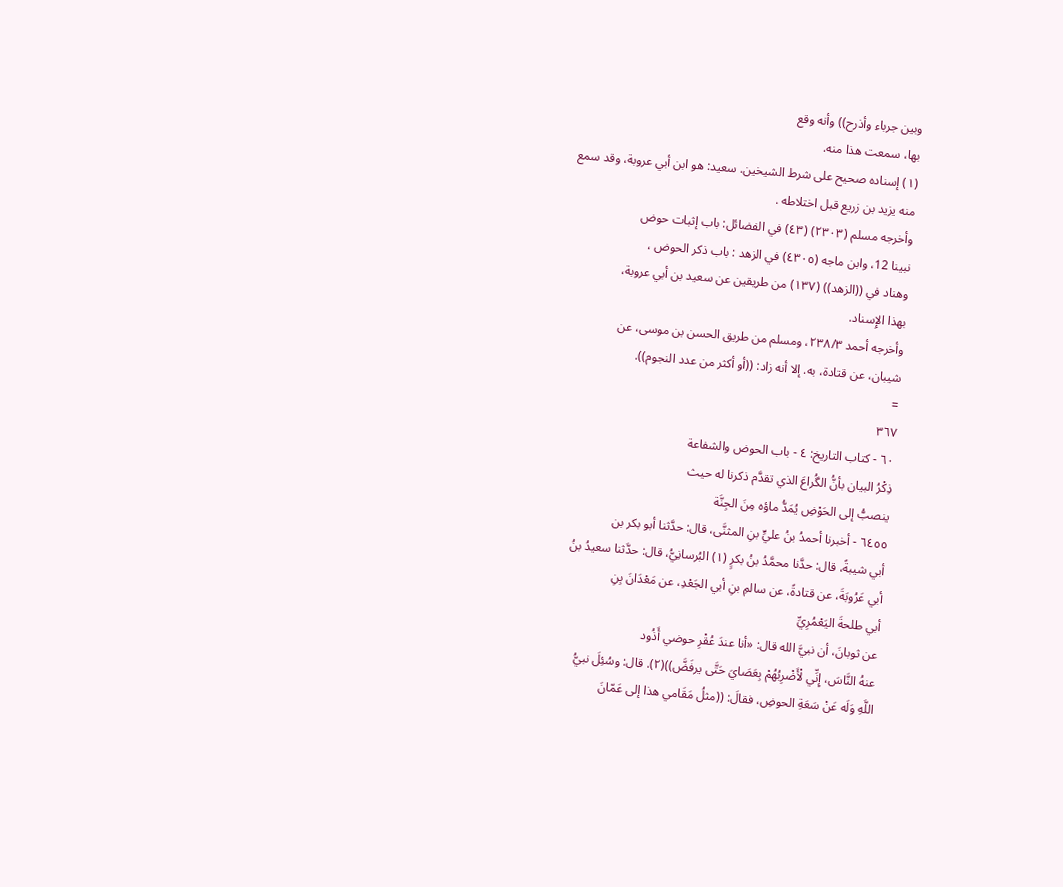وبين جرباء وأذرح)) وأنه وقع
بها، سمعت هذا منه.
(١) إسناده صحيح على شرط الشيخين. سعيد: هو ابن أبي عروبة، وقد سمع
منه يزيد بن زريع قبل اختلاطه .
وأخرجه مسلم (٢٣٠٣) (٤٣) في الفضائل: باب إثبات حوض
نبينا 12، وابن ماجه (٤٣٠٥) في الزهد : باب ذكر الحوض ،
وهناد في ((الزهد)) (١٣٧) من طريقين عن سعيد بن أبي عروبة،
بهذا الإِسناد.
وأخرجه أحمد ٢٣٨/٣، ومسلم من طريق الحسن بن موسى، عن
شيبان، عن قتادة، به. إلا أنه زاد: ((أو أكثر من عدد النجوم)).
=
٣٦٧
٦٠ - كتاب التاريخ: ٤ - باب الحوض والشفاعة
ذِكْرُ البیان بأنُّ الگُراعَ الذي تقدَّم ذکرنا له حیث
ينصبُّ إلى الحَوْضِ يُمَدُّ ماؤه مِنَ الجِنَّة
٦٤٥٥ - أخبرنا أحمدُ بنُ عليٍّ بنِ المثنَّى، قال: حدَّثنا أبو بكر بن
أبي شيبةً، قال: حدَّنا محمَّدُ بنُ بكرٍ (١) البُرسانِيُّ، قال: حدَّثنا سعيدُ بنُ
أبي عَرُوبَةَ، عن قتادةً، عن سالمِ بنِ أبي الجَعْدِ، عن مَعْدَانَ بِنِ
أبي طلحةَ اليَعْمُرِيِّ
عن ثوبانَ، أن نبيَّ الله قال: «أنا عندَ عُقْرِ حوضي أَذُود
عنهُ النَّاسَ، إِنِّي لْأَضْرِبُهُمْ بِعَصَايَ حَتَّى يرفَضَّ))(٢). قال: وسُئِلَ نبيُّ
اللَّهِ وَلَه عَنْ سَعَةِ الحوضِ، فقالَ: ((مثلُ مَقَامي هذا إلى عَمّانَ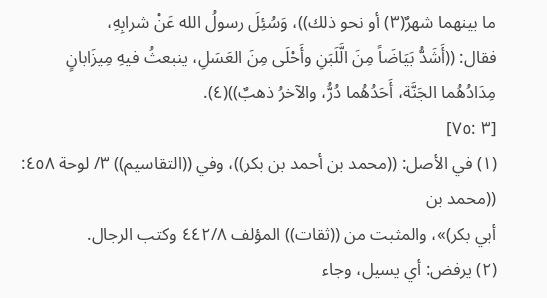ما بينهما شهرٌ(٣) أو نحو ذلك))، وَسُئِلَ رسولُ الله عَنْ شرابِهِ،
فقال: ((أَشَدُّ بَيَاضَاً مِنَ الَّلَبَنِ وأَحْلَى مِنَ العَسَلِ، ينبعثُ فيهِ مِيزَابانٍ
مِدَادُهُما الجَنَّة، أَحَدُهُما دُرُّ، والآخرُ ذهبٌ))(٤).
[٣ :٧٥]
(١) في الأصل: ((محمد بن أحمد بن بكر))، وفي ((التقاسيم)) ٣/ لوحة ٤٥٨: ((محمد بن
أبي بكر)»، والمثبت من ((ثقات)) المؤلف ٤٤٢/٨ وكتب الرجال.
(٢) يرفض: أي يسيل، وجاء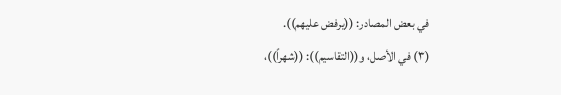في بعض المصادر: ((يرفض عليهم)).
(٣) في الأصل، و((التقاسيم)): ((شهراً))،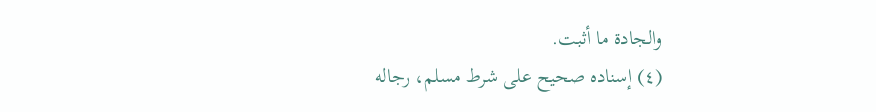والجادة ما أثبت.
(٤) إسناده صحيح على شرط مسلم، رجاله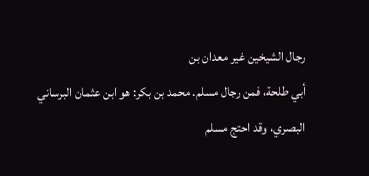رجال الشيخين غير معدان بن
أبي طلحة، فمن رجال مسلم. محمد بن بكر: هو ابن عثمان البرساني
البصري، وقد احتج مسلم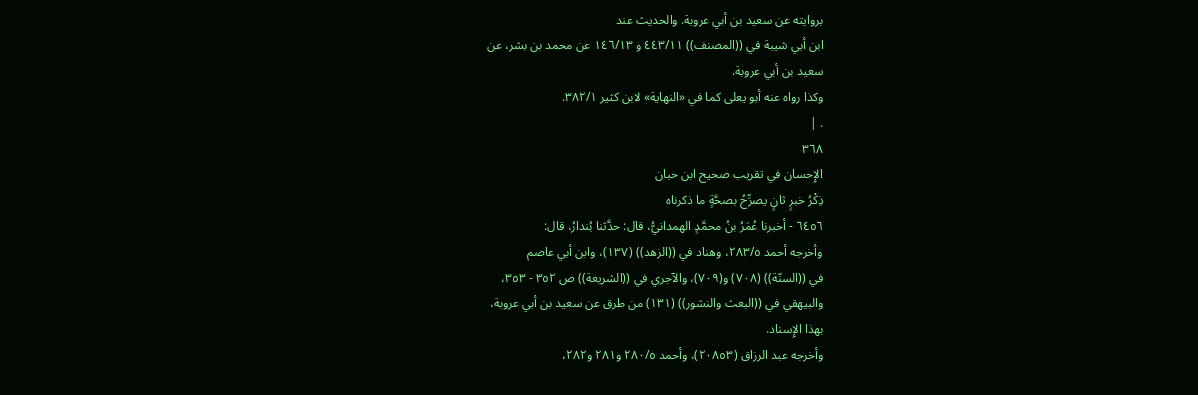بروايته عن سعيد بن أبي عروبة. والحديث عند
ابن أبي شيبة في ((المصنف)) ٤٤٣/١١ و ١٤٦/١٣ عن محمد بن بشر، عن
سعيد بن أبي عروبة.
وكذا رواه عنه أبو یعلی كما في «النهاية» لابن كثير ٣٨٢/١.
. |
٣٦٨
الإِحسان في تقریب صحيح ابن حبان
ذِكْرُ خبرٍ ثانٍ يصرِّحُ بصحَّةٍ ما ذكرناه
٦٤٥٦ - أخبرنا عُمَرُ بنُ محمَّدٍ الهمدانيُّ، قال: حدَّثنا بُندارُ، قال:
وأخرجه أحمد ٢٨٣/٥، وهناد في ((الزهد)) (١٣٧)، وابن أبي عاصم
في ((السنّة)) (٧٠٨) و(٧٠٩)، والآجري في ((الشريعة)) ص ٣٥٢ - ٣٥٣،
والبيهقي في ((البعث والنشور)) (١٣١) من طرق عن سعيد بن أبي عروبة،
بهذا الإِسناد.
وأخرجه عبد الرزاق (٢٠٨٥٣)، وأحمد ٢٨٠/٥ و٢٨١ و٢٨٢،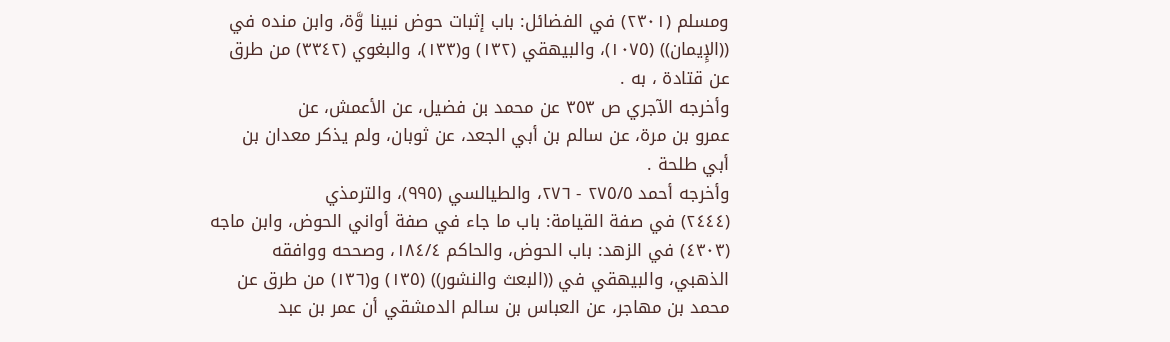ومسلم (٢٣٠١) في الفضائل: باب إثبات حوض نبينا وَّة، وابن منده في
((الإِيمان)) (١٠٧٥)، والبيهقي (١٣٢) و(١٣٣)، والبغوي (٣٣٤٢) من طرق
عن قتادة ، به .
وأخرجه الآجري ص ٣٥٣ عن محمد بن فضيل، عن الأعمش، عن
عمرو بن مرة، عن سالم بن أبي الجعد، عن ثوبان، ولم يذكر معدان بن
أبي طلحة .
وأخرجه أحمد ٢٧٥/٥ - ٢٧٦، والطيالسي (٩٩٥)، والترمذي
(٢٤٤٤) في صفة القيامة: باب ما جاء في صفة أواني الحوض، وابن ماجه
(٤٣٠٣) في الزهد: باب الحوض، والحاكم ١٨٤/٤، وصححه ووافقه
الذهبي، والبيهقي في ((البعث والنشور)) (١٣٥) و(١٣٦) من طرق عن
محمد بن مهاجر، عن العباس بن سالم الدمشقي أن عمر بن عبد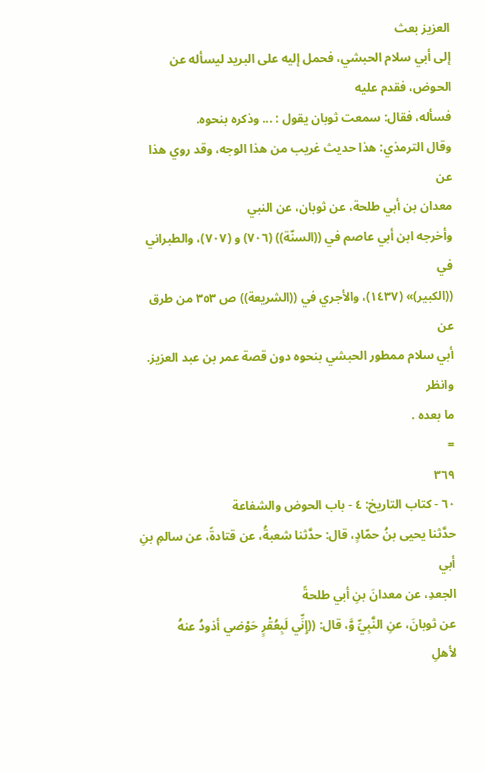العزيز بعث
إلى أبي سلام الحبشي، فحمل إليه على البريد ليسأله عن الحوض، فقدم عليه
فسأله، فقال: سمعت ثوبان يقول : ... وذكره بنحوه.
وقال الترمذي: هذا حديث غريب من هذا الوجه، وقد روي هذا عن
معدان بن أبي طلحة، عن ثوبان، عن النبي
وأخرجه ابن أبي عاصم في ((السنّة)) (٧٠٦) و (٧٠٧)، والطبراني في
((الكبير)» (١٤٣٧)، والأجري في ((الشريعة)) ص ٣٥٣ من طرق عن
أبي سلام ممطور الحبشي بنحوه دون قصة عمر بن عبد العزيز. وانظر
ما بعده .
=
٣٦٩
٦٠ - كتاب التاريخ: ٤ - باب الحوض والشفاعة
حدَّثنا يحيى بنُ حمّادٍ، قال: حدَّثنا شعبةُ، عن قتادةً، عن سالمِ بنِ أبي
الجعدِ، عن معدانَ بنِ أبي طلحةً
عن ثوبانَ، عنِ النَّبِيِّ وَّ، قال: ((إِنِّي لَبِعُقْرٍ حَوْضي أذودُ عنهُ
لأهلِ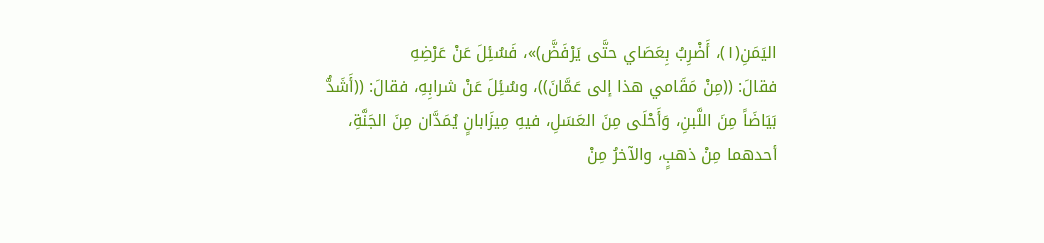اليَمَنِ(١)، أَضْرِبُ بِعَصَاي حتَّى يَرْفَضَّ)»، فَسُئِلَ عَنْ عَرْضِهِ
فقالَ: ((مِنْ مَقَامي هذا إلى عَمَّانَ))، وسُئِلَ عَنْ شرابِهِ، فقالَ: ((أَشَدُّ
بَيَاضَاً مِنَ اللَّبنِ، وَأَحْلَى مِنَ العَسَلِ، فيهِ مِيزَابانٍ يُمَدَّان مِنَ الجَنَّةِ،
أحدهما مِنْ ذهبٍ، والآخرُ مِنْ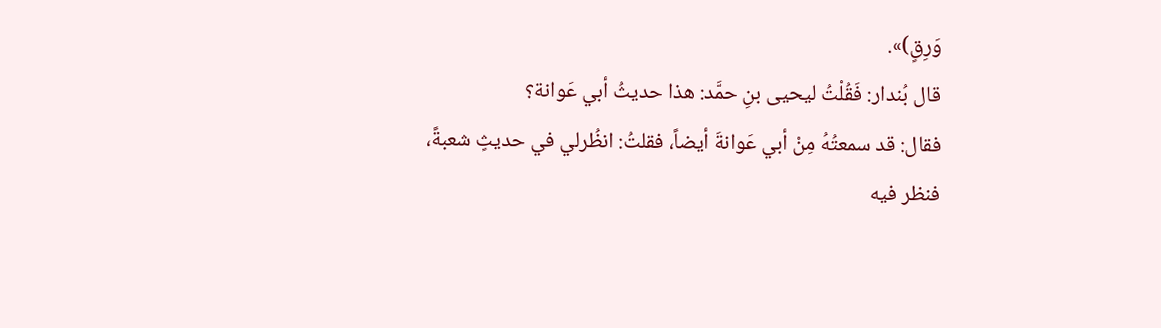وَرِقٍ)».
قال بُندار: فَقُلْتُ ليحيى بنِ حمَّد: هذا حديثُ أبي عَوانة؟
فقال: قد سمعتُهُ مِنْ أبي عَوانةَ أيضاً، فقلتُ: انظُرلي في حديثٍ شعبةً،
فنظر فيه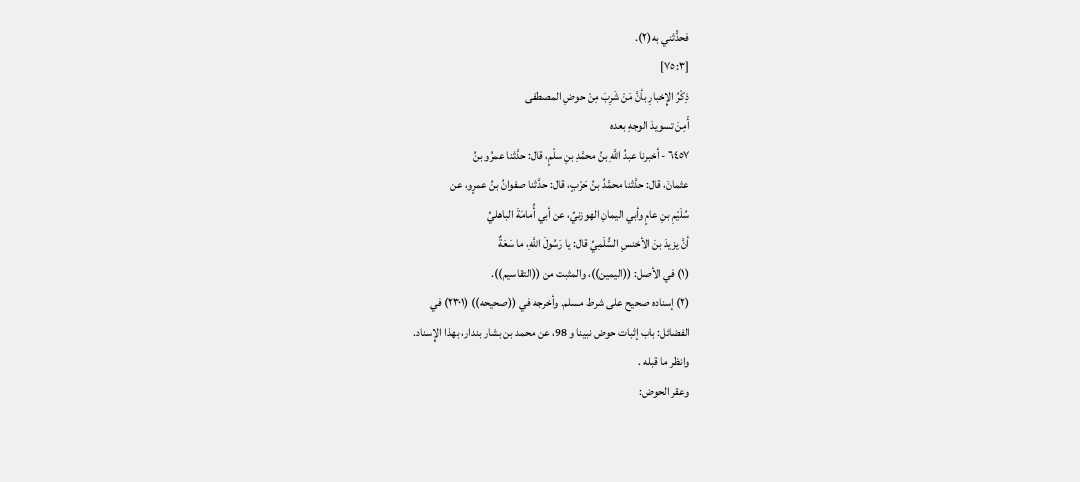فحدًّثني به(٢).
[٧٥:٣]
ذِكْرُ الإِخبارِ بأنَّ مَنْ شَرِبَ مِنْ حوضِ المصطفى
أَمِنَ تسويدَ الوجهِ بعده
٦٤٥٧ - أخبرنا عبدُ اللَّهِ بنُ محمَّدِ بنِ سلْمٍ، قال: حدَّثنا عمرُو بنُ
عثمانَ، قال: حدَّثنا محمَّدُ بنُ حَرْبٍ، قال: حدَّثنا صفوانُ بنُ عمرٍو، عن
سُلَيْمِ بنِ عامٍ وأبي اليمانِ الهوزنيِّ، عن أبي أُمامَةَ الباهليِّ
أنَّ يزيدَ بنَ الأخنسِ السُّلَمِيِّ قال: يا رَسُولَ اللَّهِ، ما سَعَةٌ
(١) في الأصل: ((اليمين))، والمثبت من ((التقاسيم)).
(٢) إسناده صحيح على شرط مسلم. وأخرجه في ((صحيحه)) (٢٣٠١) في
الفضائل: باب إثبات حوض نبينا و 98، عن محمد بن بشار بندار، بهذا الإِسناد.
وانظر ما قبله .
وعقر الحوض: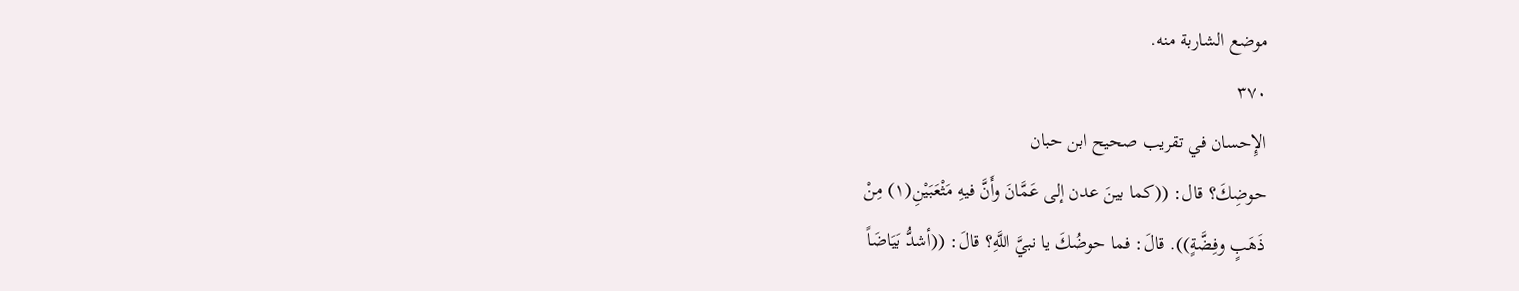موضع الشاربة منه.
٣٧٠
الإِحسان في تقريب صحيح ابن حبان
حوضِكَ؟ قال: ((كما بينَ عدن إلى عَمَّانَ وأَنَّ فيهِ مَثْعَبَيْنِ(١) مِنْ
ذَهَبٍ وفِضَّةٍ)). قالَ: فما حوضُكَ يا نبيَّ اللَّهِ؟ قالَ: ((أشدُّ بَيَاضَاً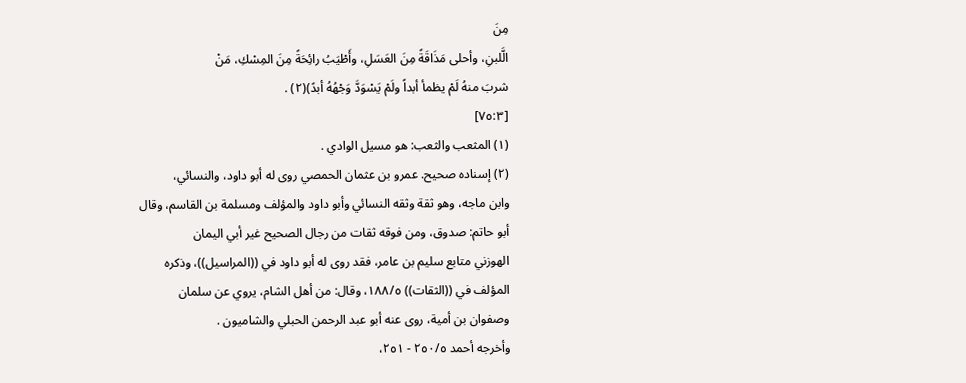مِنَ
الَّلبنِ، وأحلى مَذَاقَةً مِنَ العَسَلِ، وأَطْيَبُ رائِحَةً مِنَ المِسْكِ، مَنْ
شربَ منهُ لَمْ يظمأ أبداً ولَمْ يَسْوَدَّ وَجْهُهُ أبدً)(٢) .
[٧٥:٣]
(١) المثعب والثعب: هو مسيل الوادي .
(٢) إسناده صحيح. عمرو بن عثمان الحمصي روى له أبو داود، والنسائي،
وابن ماجه، وهو ثقة وثقه النسائي وأبو داود والمؤلف ومسلمة بن القاسم، وقال
أبو حاتم: صدوق، ومن فوقه ثقات من رجال الصحيح غير أبي اليمان
الهوزني متابع سليم بن عامر، فقد روى له أبو داود في ((المراسيل))، وذكره
المؤلف في ((الثقات)) ١٨٨/٥، وقال: من أهل الشام، يروي عن سلمان
وصفوان بن أمية، روى عنه أبو عبد الرحمن الحبلي والشاميون .
وأخرجه أحمد ٢٥٠/٥ - ٢٥١،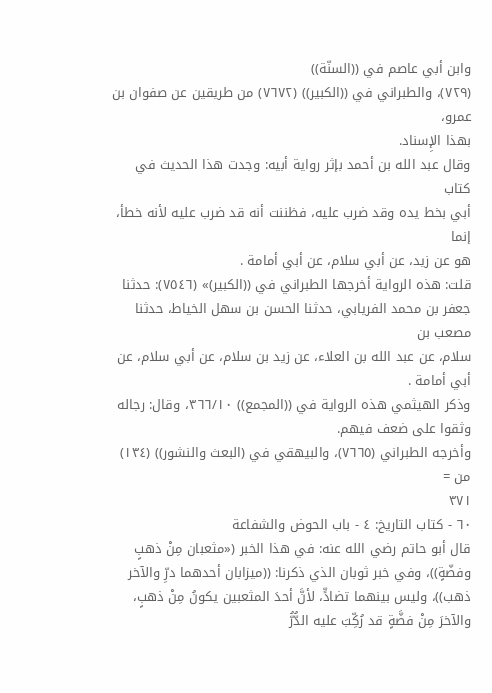وابن أبي عاصم في ((السنّة))
(٧٢٩)، والطبراني في ((الكبير)) (٧٦٧٢) من طريقين عن صفوان بن عمرو،
بهذا الإِسناد.
وقال عبد الله بن أحمد بإثر رواية أبيه: وجدت هذا الحديث في كتاب
أبي بخط يده وقد ضرب عليه، فظننت أنه قد ضرب عليه لأنه خطأ، إنما
هو عن زيد، عن أبي سلام، عن أبي أمامة .
قلت: هذه الرواية أخرجها الطبراني في ((الكبير)» (٧٥٤٦): حدثنا
جعفر بن محمد الفريابي، حدثنا الحسن بن سهل الخياط، حدثنا مصعب بن
سلام، عن عبد الله بن العلاء، عن زيد بن سلام، عن أبي سلام، عن
أبي أمامة .
وذكر الهيثمي هذه الرواية في ((المجمع)) ٣٦٦/١٠، وقال: رجاله
وثقوا على ضعف فيهم.
وأخرجه الطبراني (٧٦٦٥)، والبيهقي في (البعث والنشور)) (١٣٤) من =
٣٧١
٦٠ - كتاب التاريخ: ٤ - باب الحوض والشفاعة
قال أبو حاتم رضي الله عنه: في هذا الخبر («مثعبان مِنْ ذهبٍ
وفضّةٍ))، وفي خبر ثوبان الذي ذكرنا: ((ميزابان أحدهما درِّ والآخر
ذهب))، وليس بينهما تضادٍّ، لأنَّ أحدَ المثعبين يكونُ مِنْ ذهبٍ،
والآخرَ مِنْ فضَّةٍ قد رُكِّبَ عليه الدُّرُّ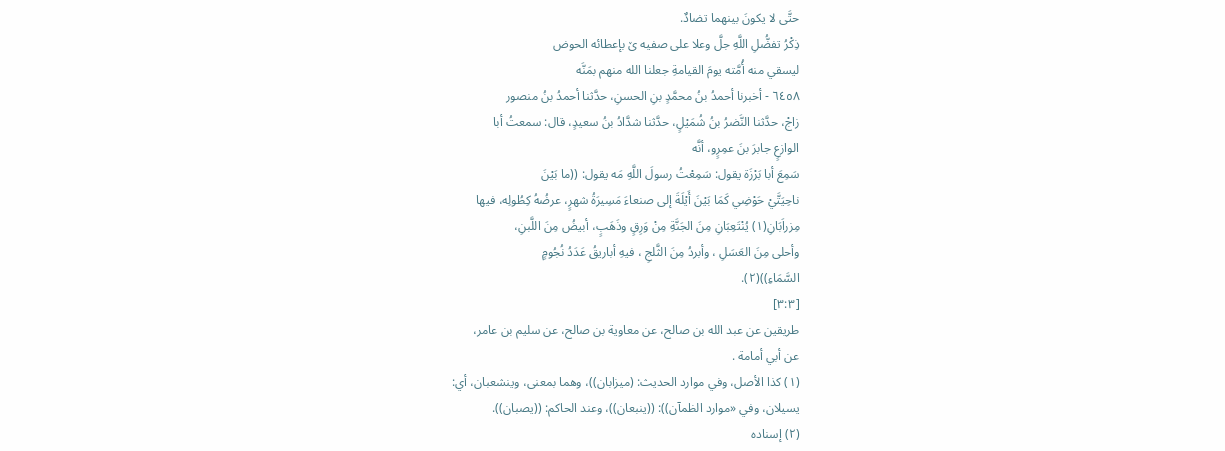حتَّى لا يكونَ بينهما تضادٌ.
ذِكْرُ تفضُّلِ اللَّهِ جلَّ وعلا علی صفيه ێ بإعطائه الحوض
ليسقي منه أُمَّته يومَ القيامةِ جعلنا الله منهم بمَنَّه
٦٤٥٨ - أخبرنا أحمدُ بنُ محمَّدٍ بنِ الحسنِ، حدَّثنا أحمدُ بنُ منصور
زاجْ، حدَّثنا النَّضرُ بنُ شُمَيْلٍ، حدَّثنا شدَّادُ بنُ سعيدٍ، قال: سمعتُ أبا
الوازعٍ جابرَ بنَ عمِرٍو، أنَّه
سَمِعَ أبا بَرْزَة يقول: سَمِعْتُ رسولَ اللَّهِ مَه يقول: ((ما بَيْنَ
ناحِيَتَّيْ حَوْضِي كَمَا بَيْنَ أَيْلَةَ إلى صنعاءَ مَسِيرَةُ شهرٍ، عرضُهُ كِطُولِه، فيها
مِزراَبَانِ(١) يُنْتَعِبَانِ مِنَ الجَنَّةِ مِنْ وَرِقٍ وذَهَبٍ، أبيضُ مِنَ اللَّبنِ،
وأحلى مِنَ العَسَلِ ، وأبردُ مِنَ الثَّلجِ ، فيهِ أباريقُ عَدَدُ نُجُومٍ
السَّمَاءِ))(٢).
[٣:٣]
طريقين عن عبد الله بن صالح، عن معاوية بن صالح، عن سليم بن عامر،
عن أبي أمامة .
(١) كذا الأصل، وفي موارد الحديث: (ميزابان))، وهما بمعنى، وينشعبان، أي:
يسيلان، وفي «موارد الظمآن)): ((ينبعان))، وعند الحاكم: ((يصبان)).
(٢) إسناده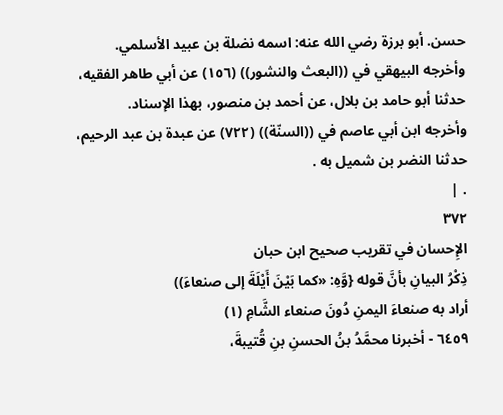حسن. أبو برزة رضي الله عنه: اسمه نضلة بن عبيد الأسلمي.
وأخرجه البيهقي في ((البعث والنشور)) (١٥٦) عن أبي طاهر الفقيه،
حدثنا أبو حامد بن بلال، عن أحمد بن منصور، بهذا الإسناد.
وأخرجه ابن أبي عاصم في ((السنّة)) (٧٢٢) عن عبدة بن عبد الرحيم،
حدثنا النضر بن شمیل به .
. |
٣٧٢
الإِحسان في تقريب صحيح ابن حبان
ذِكْرُ البيانِ بأنَّ قوله {وَّهِ: «كما بَيْنَ أَيْلَةَ إلى صنعاءَ))
أراد به صنعاءَ اليمنِ دُونَ صنعاء الشَّامِ (١)
٦٤٥٩ - أخبرنا محمَّدُ بنُ الحسنِ بنِ قُتيبةَ،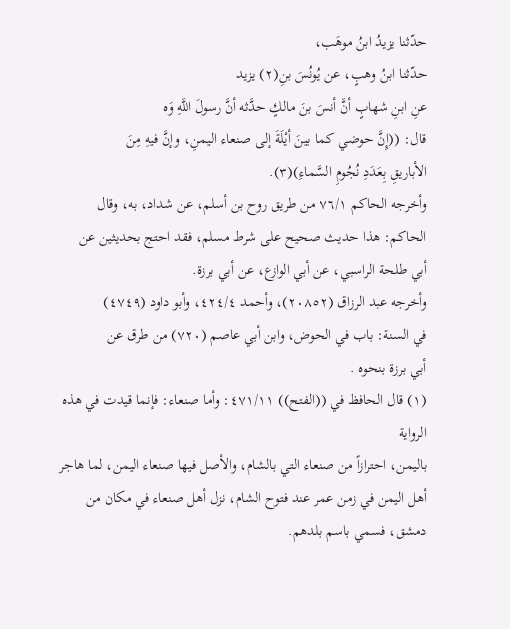حدّثنا يزيدُ ابنُ موهَب،
حدّثنا ابنُ وهبٍ، عن يُونُسَ بنِ(٢) یزید
عنِ ابنِ شهابٍ أنَّ أنسَ بنَ مالكٍ حدَّثه أنَّ رسولَ اللَّهِ وَه
قال: ((إِنَّ حوضي كما بينَ أيْلَةَ إلى صنعاء اليمنِ، وإنَّ فيهِ مِنَ
الأباريقِ بِعَدَدِ نُجُومِ السَّماءِ)(٣).
وأخرجه الحاكم ٧٦/١ من طريق روح بن أسلم، عن شداد، به، وقال
الحاكم: هذا حديث صحيح على شرط مسلم، فقد احتج بحديثين عن
أبي طلحة الراسبي، عن أبي الوازع، عن أبي برزة.
وأخرجه عبد الرزاق (٢٠٨٥٢)، وأحمد ٤٢٤/٤، وأبو داود (٤٧٤٩)
في السنة: باب في الحوض، وابن أبي عاصم (٧٢٠) من طرق عن
أبي برزة بنحوه .
(١) قال الحافظ في ((الفتح)) ٤٧١/١١: وأما صنعاء: فإنما قيدت في هذه الرواية
باليمن، احترازاً من صنعاء التي بالشام، والأصل فيها صنعاء اليمن، لما هاجر
أهل اليمن في زمن عمر عند فتوح الشام، نزل أهل صنعاء في مكان من
دمشق، فسمي باسم بلدهم.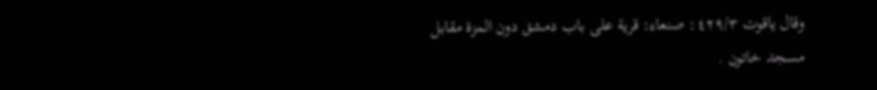وقال ياقوت ٤٢٩/٣: صنعاء: قرية على باب دمشق دون المزة مقابل
مسجد خاتون .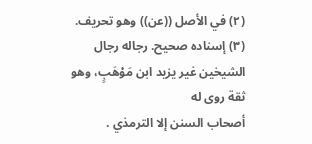(٢) في الأصل ((عن)) وهو تحريف.
(٣) إسناده صحيح. رجاله رجال الشيخين غير يزيد ابن مَوْهَبٍ، وهو ثقة روى له
أصحاب السنن إلا الترمذي .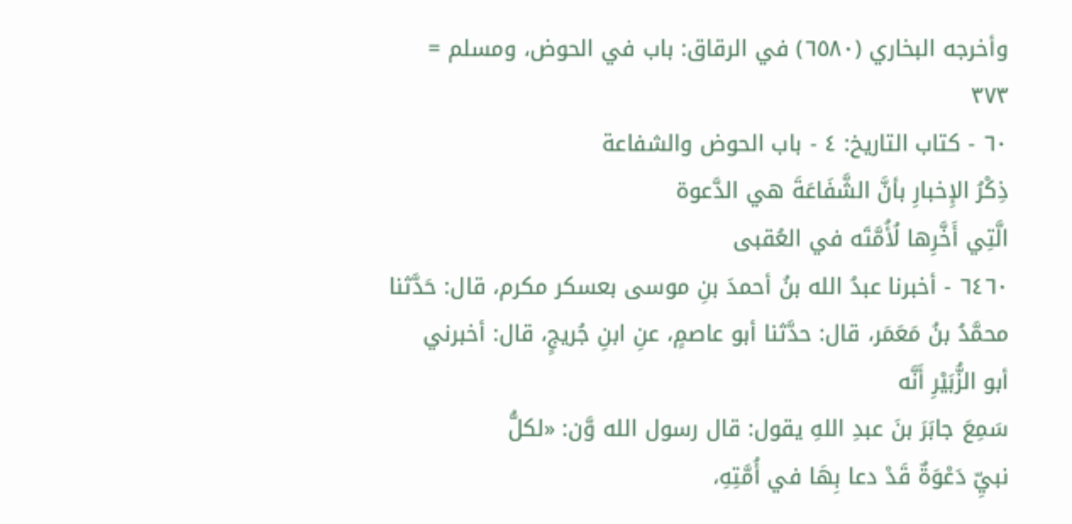وأخرجه البخاري (٦٥٨٠) في الرقاق: باب في الحوض، ومسلم =
٣٧٣
٦٠ - كتاب التاريخ: ٤ - باب الحوض والشفاعة
ذِكْرُ الإِخبارِ بأنَّ الشَّفَاعَةَ هي الدَّعوة
الَّتِي أَخَّرِها لُأُمَّتَه في العُقبى
٦٤٦٠ - أخبرنا عبدُ الله بنُ أحمدَ بنِ موسى بعسكر مكرم، قال: حَدَّثنا
محمَّدُ بنُ مَعَمَر، قال: حدَّثنا أبو عاصمٍ، عنِ ابنِ جُريجٍ، قال: أخبرني
أبو الزُّبَيْرِ أَنَّه
سَمِعَ جابَرَ بنَ عبدِ اللهِ يقول: قال رسول الله وَّن: «لكلُّ
نبيِّ دَعْوَةٌ قَدْ دعا بِهَا في أُمَّتِهِ،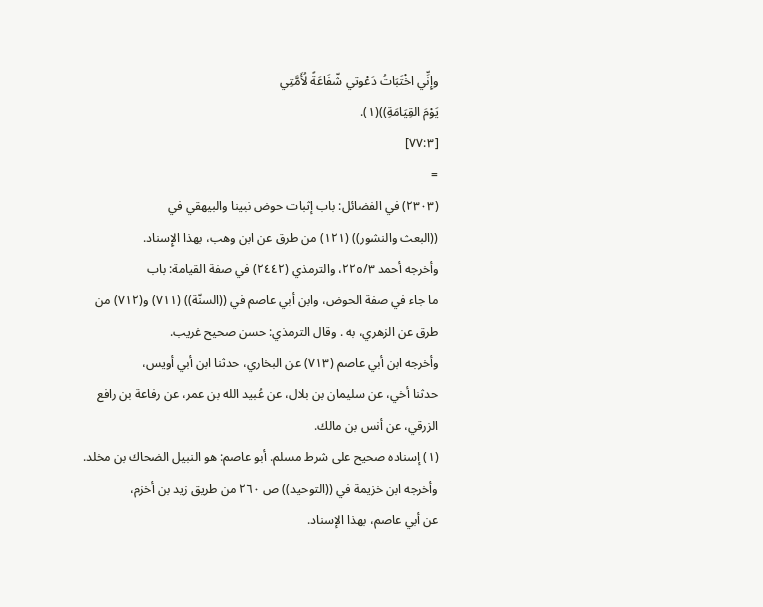وإِنِّي اخْتَبَاتُ دَعْوتي شّفَاعَةً لُأَمَّتِي
يَوْمَ القِيَامَةِ))(١).
[٧٧:٣]
=
(٢٣٠٣) في الفضائل: باب إثبات حوض نبينا والبيهقي في
((البعث والنشور)) (١٢١) من طرق عن ابن وهب، بهذا الإِسناد.
وأخرجه أحمد ٢٢٥/٣، والترمذي (٢٤٤٢) في صفة القيامة: باب
ما جاء في صفة الحوض، وابن أبي عاصم في ((السنّة)) (٧١١) و(٧١٢) من
طرق عن الزهري، به . وقال الترمذي: حسن صحيح غريب.
وأخرجه ابن أبي عاصم (٧١٣) عن البخاري، حدثنا ابن أبي أويس،
حدثنا أخي، عن سليمان بن بلال، عن عُبيد الله بن عمر، عن رفاعة بن رافع
الزرقي، عن أنس بن مالك.
(١) إسناده صحيح على شرط مسلم. أبو عاصم: هو النبيل الضحاك بن مخلد.
وأخرجه ابن خزيمة في ((التوحيد)) ص ٢٦٠ من طريق زيد بن أخزم،
عن أبي عاصم، بهذا الإسناد.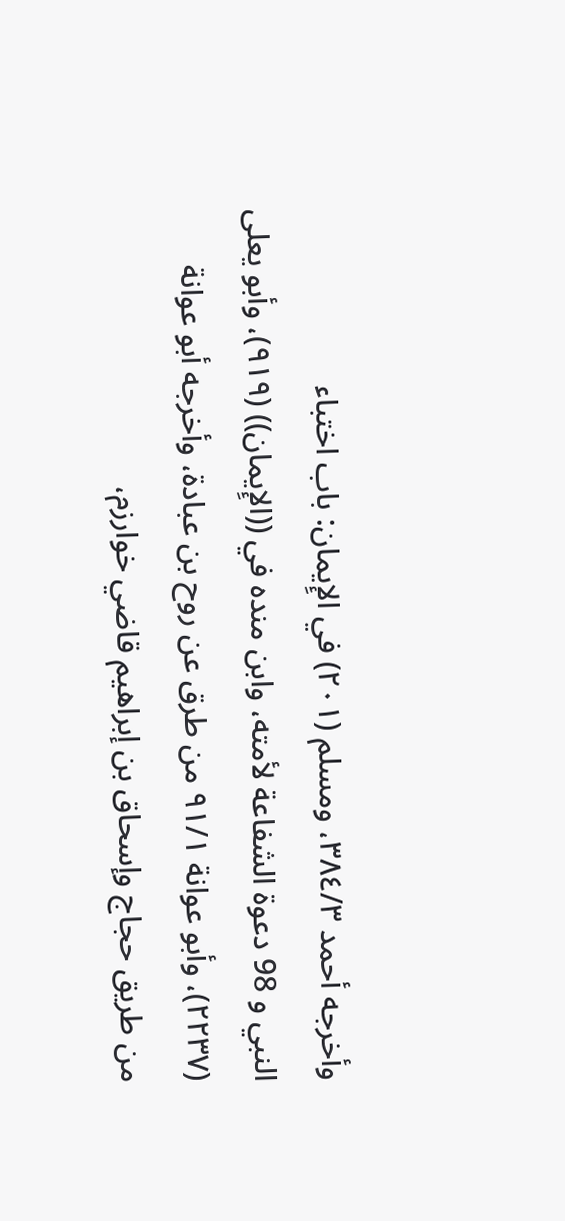وأخرجه أحمد ٣٨٤/٣، ومسلم (٢٠١) في الإِيمان: باب اختباء
النبي و 98 دعوة الشفاعة لأمته، وابن منده في ((الإِيمان)) (٩١٩)، وأبو يعلى
(٢٢٣٧)، وأبو عوانة ٩١/١ من طرق عن روح بن عبادة، وأخرجه أبو عوانة
من طريق حجاج وإسحاق بن إبراهيم قاضي خوارزم،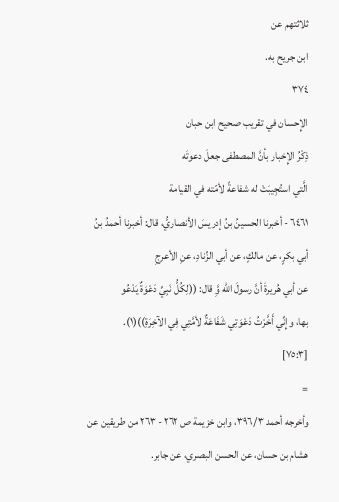ثلاثتهم عن
ابن جریح به.
٣٧٤
الإِحسان في تقريب صحيح ابن حبان
ذِكْرُ الإِخبار بأنَّ المصطفى جعلَ دعوتَه
الَّتي استُجِيبَتْ له شفاعةً لأمّته في القيامة
٦٤٦١ - أخبرنا الحسينُ بنُ إدريسَ الأنصاريُّ، قال: أخبرنا أحمدُ بنُ
أبي بكرٍ، عن مالكٍ، عن أبي الزِّنادِ، عنِ الأعرجِ
عن أبي هُريرةَ أنَّ رسولَ الله وَِّ قال: ((لِكُلُّ نَبِيِّ دَعْوَةٌ يَدْعُو
بها، وإِنِّي أَخَّرْتُ دَعْوَتِي شَفَاعَةٌ لأمَّتِي فِي الآخِرَةِ))(١).
[٧٥:٣]
=
وأخرجه أحمد ٣٩٦/٣، وابن خزيمة ص ٢٦٢ - ٢٦٣ من طريقين عن
هشام بن حسان، عن الحسن البصري، عن جابر.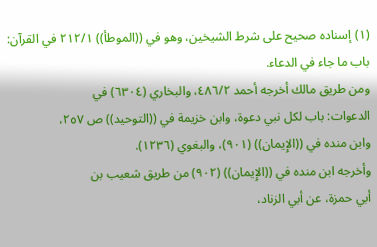(١) إسناده صحيح على شرط الشيخين، وهو في ((الموطأ)) ٢١٢/١ في القرآن:
باب ما جاء في الدعاء.
ومن طريق مالك أخرجه أحمد ٤٨٦/٢، والبخاري (٦٣٠٤) في
الدعوات: باب لكل نبي دعوة، وابن خزيمة في ((التوحيد)) ص ٢٥٧،
وابن منده في ((الإِيمان)) (٩٠١)، والبغوي (١٢٣٦).
وأخرجه ابن منده في ((الإِيمان)) (٩٠٢) من طريق شعيب بن
أبي حمزة، عن أبي الزناد،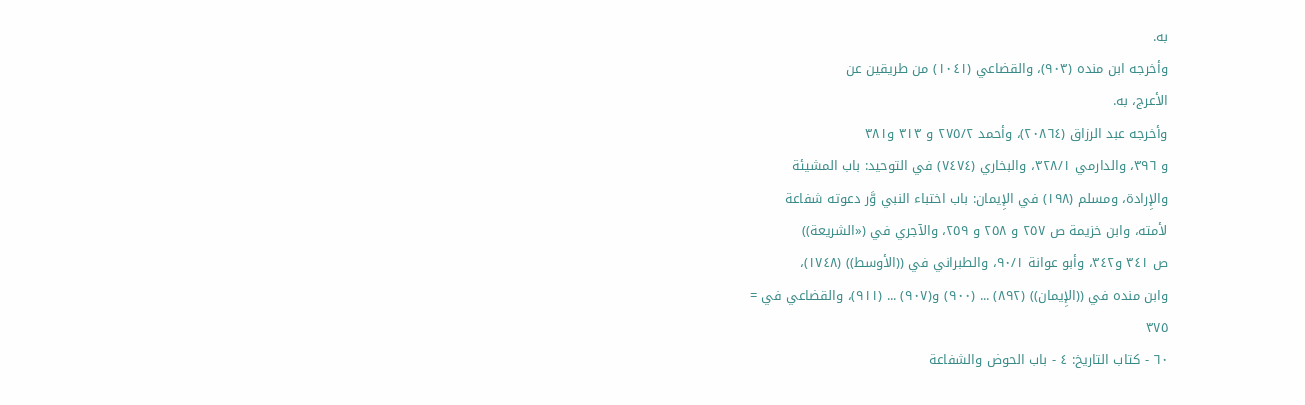به.
وأخرجه ابن منده (٩٠٣)، والقضاعي (١٠٤١) من طريقين عن
الأعرج، به.
وأخرجه عبد الرزاق (٢٠٨٦٤)، وأحمد ٢٧٥/٢ و ٣١٣ و٣٨١
و ٣٩٦، والدارمي ٣٢٨/١، والبخاري (٧٤٧٤) في التوحيد: باب المشيئة
والإِرادة، ومسلم (١٩٨) في الإِيمان: باب اختباء النبي وَّر دعوته شفاعة
لأمته، وابن خزيمة ص ٢٥٧ و ٢٥٨ و ٢٥٩، والآجري في («الشريعة))
ص ٣٤١ و٣٤٢، وأبو عوانة ٩٠/١، والطبراني في ((الأوسط)) (١٧٤٨)،
وابن منده في ((الإِيمان)) (٨٩٢) ... (٩٠٠) و(٩٠٧) ... (٩١١)، والقضاعي في =
٣٧٥
٦٠ - كتاب التاريخ: ٤ - باب الحوض والشفاعة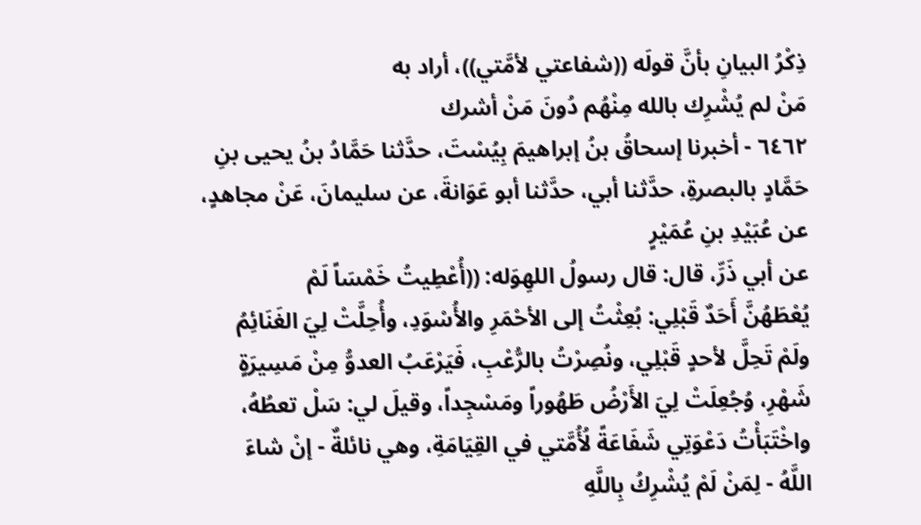ذِكْرُ البيانِ بأنَّ قولَه ((شفاعتي لأمَّتي))، أراد به
مَنْ لم يُشْرِك بالله مِنْهُم دُونَ مَنْ أشرك
٦٤٦٢ - أخبرنا إسحاقُ بنُ إبراهيمَ بِيُسْتَ، حدَّثنا حَمَّادُ بنُ يحيى بنِ
حَمَّادٍ بالبصرةِ، حدَّثنا أبي، حدَّثنا أبو عَوَانةَ، عن سليمانَ، عَنْ مجاهدٍ،
عن عُبَيْدِ بنِ عُمَيْرٍ
عن أبي ذَرِّ، قال: قال رسولُ اللهِوَله: ((أُعْطِيتُ خَمْسَاً لَمْ
يُعْطَهُنَّ أَحَدٌ قَبْلِي: بُعِثْتُ إلى الأحْمَرِ والأُسْوَدِ، وأُحِلَّتْ لِيَ الغَنَائِمُ
ولَمْ تَحِلَّ لأحدٍ قَبْلِي، ونُصِرْتُ بالرُّعْبِ، فَيَرْعَبُ العدوُّ مِنْ مَسِيرَةٍ
شَهْرِ، وُجُعِلَتْ لِيَ الأَرْضُ طَهُوراً ومَسْجِداً، وقيلَ لي: سَلْ تعطُهُ،
واخْتَبَأْتُ دَعْوَتِي شَفَاعَةً لُأُمَّتي في القِيَامَةِ، وهي نائلةٌ - إنْ شاءَ
اللَّهُ - لِمَنْ لَمْ يُشْرِكُ بِاللَّهِ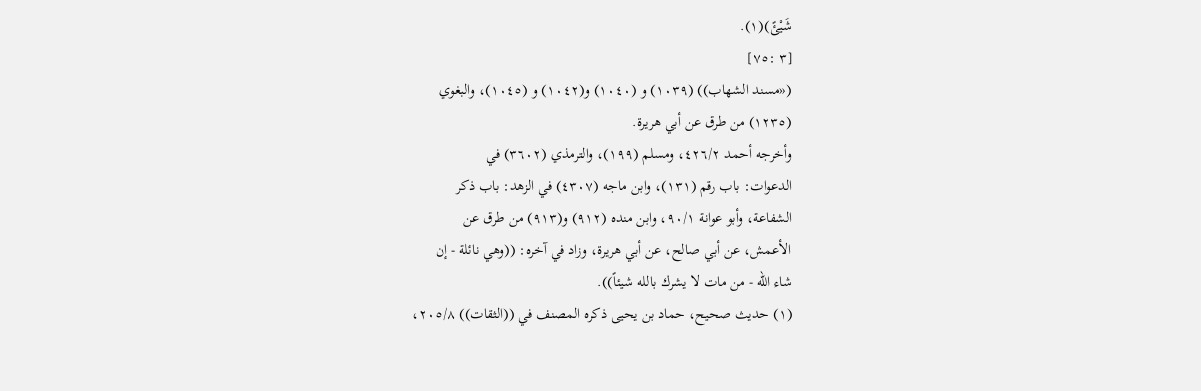شَيْئً)(١).
[٣ :٧٥]
(«مسند الشهاب)) (١٠٣٩) و (١٠٤٠) و(١٠٤٢) و (١٠٤٥)، والبغوي
(١٢٣٥) من طرق عن أبي هريرة.
وأخرجه أحمد ٤٢٦/٢، ومسلم (١٩٩)، والترمذي (٣٦٠٢) في
الدعوات: باب رقم (١٣١)، وابن ماجه (٤٣٠٧) في الزهد: باب ذكر
الشفاعة، وأبو عوانة ٩٠/١، وابن منده (٩١٢) و(٩١٣) من طرق عن
الأعمش، عن أبي صالح، عن أبي هريرة، وزاد في آخره: ((وهي نائلة - إن
شاء الله - من مات لا يشرك بالله شيئاً)).
(١) حديث صحيح، حماد بن يحيى ذكره المصنف في ((الثقات)) ٢٠٥/٨،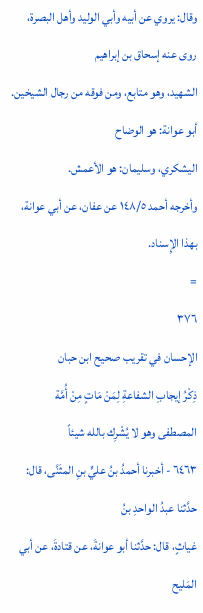وقال: يروي عن أبيه وأبي الوليد وأهل البصرة، روى عنه إسحاق بن إبراهيم
الشهيد، وهو متابع، ومن فوقه من رجال الشيخين. أبو عوانة: هو الوضاح
اليشكري، وسليمان: هو الأعمش.
وأخرجه أحمد ١٤٨/٥ عن عفان، عن أبي عوانة، بهذا الإِسناد.
=
٣٧٦
الإحسان في تقريب صحيح ابن حبان
ذِكْرُ إيجابِ الشفاعةِ لِمَنْ مَاتٍ مِنْ أُمَّة
المصطفى وهو لا يُشْرِك بالله شيئاً
٦٤٦٣ - أخبرنا أحمدُ بنُ عليٍّ بنِ المثَنَّى، قال: حدَّثنا عبدُ الواحدِ بنُ
غياثٍ، قال: حدَّثنا أبو عوانةَ، عن قتادةَ، عن أبي المَليح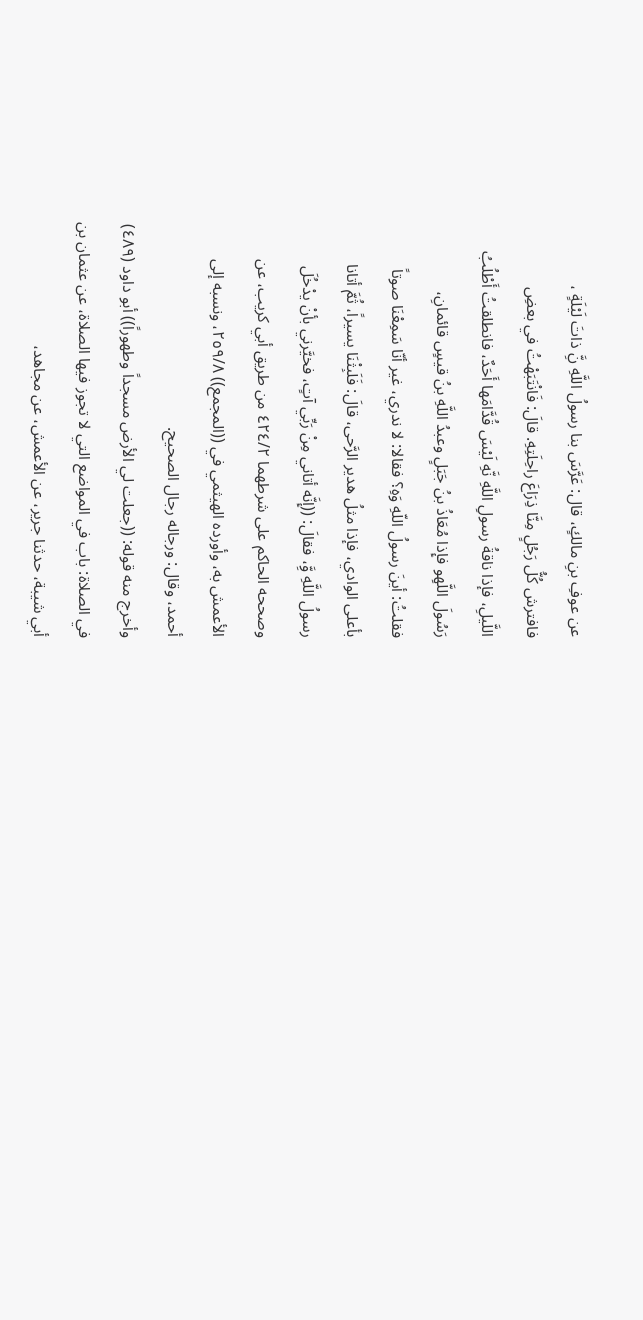عن عوفِ بنِ مالكٍ، قال: عَرَّسَ بنا رسولُ اللَّهِ نَِّ ذاتَ لَيْلَةٍ ،
فافترش كُلُّ رَجُلٍ مِنَّا ذِرَاعَ راحِلَتِهِ. قالَ: فَانْتَبَهْتُ في بعضِ
اللَّيلِ، فإذا ناقةُ رسولِ اللَّهِ نَّهِ لَيْسَ قُدَّامَها أَحَدٌ، فانطلقتُ أَطْلُبُ
رَسُولَ اللَّهِو فإِذا مُعَاذُ بنُ جَبَلٍ وعبدُ اللَّهِ بنُ قيسٍ قائمانِ،
فقلتُ: أينَ رسولُ اللّهِ وَهِ؟ فقالا: لا ندري، غير أنّا سَمِعْنَا صوتاً
بأعلى الوادي، فإذا مثلُ هدير الرَّحى، قالَ: فَلَبِثْنَا يسيراً، ثُمَّ أتانا
رسولُ اللَّهِ وَِّ، فقالَ: ((إِنَّه أتاني مِنْ رَبِّي آتٍ، فخيَّرني بأنْ يدْخُلَ
وصححه الحاكم على شرطهما ٤٢٤/٢ من طريق أبي كريب، عن
الأعمش به، وأورده الهيثمي في ((المجمع)) ٢٥٩/٨، ونسبه إلى
أحمد، وقال: ورجاله رجال الصحيح.
وأخرج منه قوله: ((جعلت لي الأرض مسجداً وطهوراً)) أبو داود (٤٨٩)
في الصلاة: باب في المواضع التي لا تجوز فيها الصلاة، عن عثمان بن
أبي شيبة، حدثنا جرير، عن الأعمش، عن مجاهد،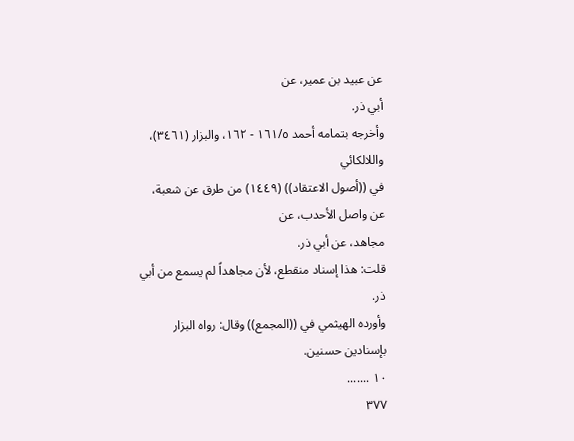عن عبيد بن عمير، عن
أبي ذر.
وأخرجه بتمامه أحمد ١٦١/٥ - ١٦٢، والبزار (٣٤٦١)، واللالكائي
في ((أصول الاعتقاد)) (١٤٤٩) من طرق عن شعبة، عن واصل الأحدب، عن
مجاهد، عن أبي ذر.
قلت: هذا إسناد منقطع، لأن مجاهداً لم يسمع من أبي ذر.
وأورده الهيثمي في ((المجمع)) وقال: رواه البزار بإسنادين حسنين.
١٠ .......
٣٧٧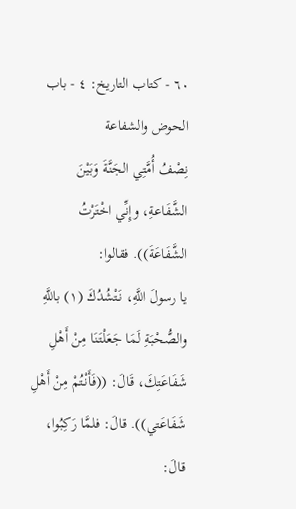٦٠ - كتاب التاريخ: ٤ - باب الحوض والشفاعة
نِصْفُ أُمَّتِي الجَنَّةَ وَبَيْنَ الشَّفَاعةِ، وإِنِّي اخْتَرْتُ الشَّفَاعَةَ)). فقالوا:
يا رسولَ اللَّهِ، نَتْشُدُكَ (١) باللَّهِ والصُّحْبَةِ لَمَا جَعَلْتَنَا مِنْ أَهْلِ
شَفَاعَتِكَ، قَالَ: ((فَأَنْتُمْ مِنْ أَهْلِ شَفَاعَتي)). قالَ: فلمَّا رَكِبُوا، قالَ: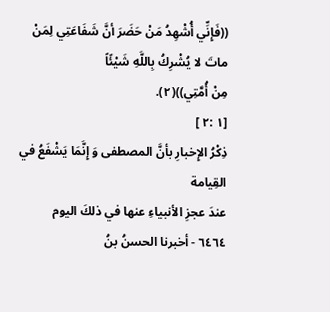((فَإِنِّي أُشْهِدُ مَنْ حَضَرَ أنَّ شَفَاعَتِي لِمَنْ ماتَ لا يُشْرِكُ بِاللَّهِ شَيْئًاً
مِنْ أُمَّتِي))(٢).
[١ :٢ ]
ذِكْرُ الإِخبارِ بأنَّ المصطفى وَ إِنَّمَا يَشْفَعُ في القِيامة
عندَ عجزِ الأنبياءِ عنها في ذلكَ اليوم
٦٤٦٤ - أخبرنا الحسنُ بنُ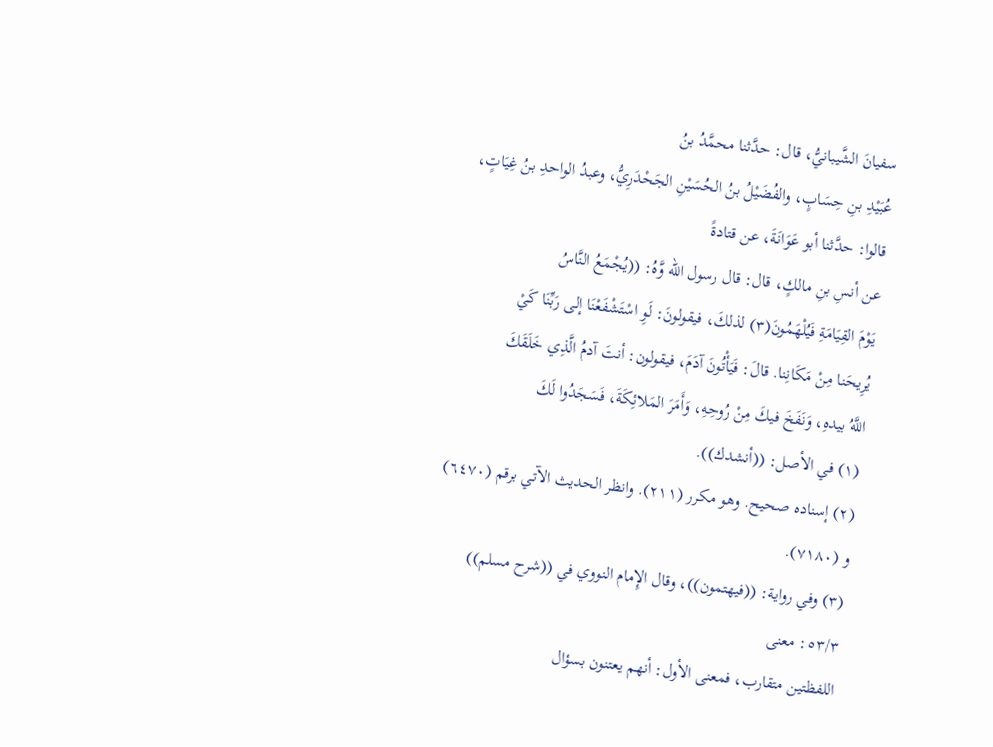سفيانَ الشَّيبانيُّ، قال: حدَّثنا محمَّدُ بنُ
عُبَيْدِ بنِ حِسَابٍ، والفُضَيْلُ بنُ الحُسَيْنِ الجَحْدَرِيُّ، وعبدُ الواحدِ بنُ غِيَاتٍ،
قالوا: حدَّثنا أبو عَوَانَةَ، عن قتادةً
عن أنسِ بنِ مالكٍ، قال: قال رسول الله وَّهُ: ((يُجْمَعُ النَّاسُ
يَوْمَ القِيَامَةِ فَيُلْهَمُونَ(٣) لذلكَ، فيقولونَ: لَوِ اسْتَشْفَعْنَا إلى رَبِّنَا كَيْ
يُرِيحَنا مِنْ مَكَانِنا. قالَ: فَيَأْتُونَ آدَمَ، فيقولون: أنتَ آدمُ الَّذِي خَلَقَكَ
اللَّهُ بيدهِ، وَنَفَخَ فيكَ مِنْ رُوحِهِ، وَأَمَرَ المَلائِكَةَ، فَسَجَدُوا لَكَ
(١) في الأصل: ((أنشدك)).
(٢) إسناده صحيح. وهو مكرر (٢١١). وانظر الحديث الآتي برقم (٦٤٧٠)
و (٧١٨٠).
(٣) وفي رواية: ((فيهتمون))، وقال الإِمام النووي في ((شرح مسلم)) ٥٣/٣: معنى
اللفظتين متقارب، فمعنى الأول: أنهم يعتنون بسؤال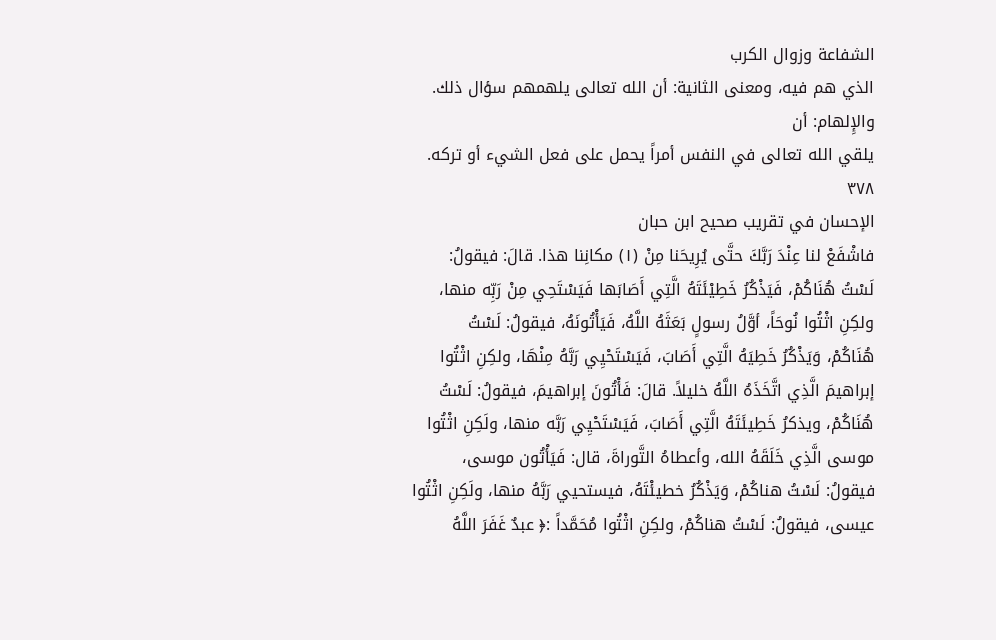الشفاعة وزوال الكرب
الذي هم فيه، ومعنى الثانية: أن الله تعالى يلهمهم سؤال ذلك. والإِلهام: أن
يلقي الله تعالى في النفس أمراً يحمل على فعل الشيء أو تركه.
٣٧٨
الإحسان في تقريب صحيح ابن حبان
فاشْفَعْ لنا عِنْدَ رَبَّكَ حتَّى يُرِيحَنا مِنْ (١) مكانِنا هذا. قالَ: فيقولُ:
لَسْتُ هُنَاكُمْ، فَيَذْكُرُ خَطِيْئَتَهُ الَّتِي أَصَابَها فَيَسْتَحِي مِنْ رَبِّه منها،
ولكِنِ اثْتُوا نُوحَاً، أوَّلُ رسولٍ بَعَثَهُ اللَّهُ، فَيَأْتُونَهُ، فيقولُ: لَسْتُ
هُنَاكُمْ، وَيَذْكُرُ خَطِيَهُ الَّتِي أَصَابَ، فَيَسْتَحْيِي رَبَّهُ مِنْهَا، ولكِنِ اثْتُوا
إبراهيمَ الَّذِي اتَّخَذَهُ اللَّهُ خليلاً. قالَ: فَأْتُونَ إبراهيمَ، فيقولُ: لَسْتُ
هُنَاكُمْ، ويذكرُ خَطِيئَتَهُ الَّتِي أَصَابَ، فَيَسْتَحْيِي رَبَّه منها، ولَكِنِ اثْتُوا
موسى الَّذِي خَلَقَهُ الله، وأعطاهُ التَّوراةَ، قال: فَيَأْتُون موسى،
فيقولُ: لَسْتُ هناكُمْ، وَيَذْكُرُ خطيئْتَهُ، فيستحيي رَبَّهُ منها، ولَكِنِ اثْتُوا
عيسى، فيقولُ: لَسْتُ هناكُمْ، ولكِنِ اثْتُوا مُحَمَّداً :﴿ عبدٌ غَفَرَ اللَّهُ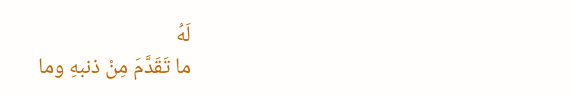لَهُ
ما تَقَدَّمَ مِنْ ذنبهِ وما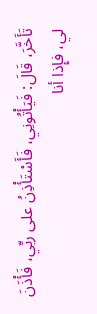تَأَخَّرَ، قَالَ: فَيَأْتُونِي، فَأَسْتَأْذِنُ على ربِّي، فَأْذَنَ
لي، فإِذا أنا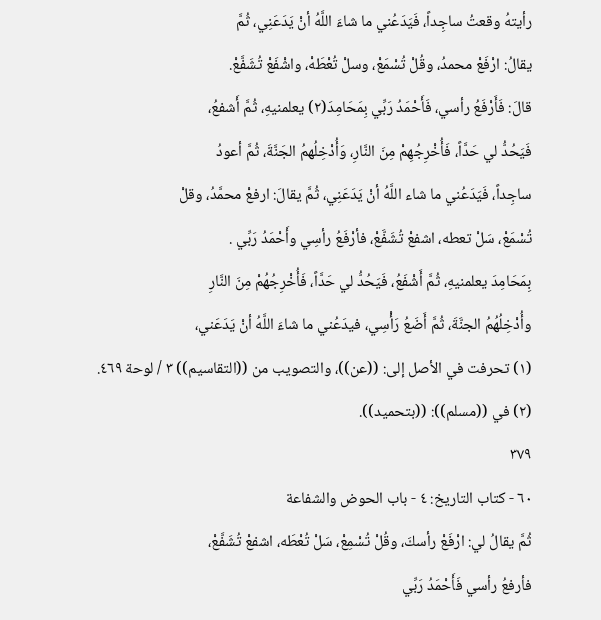رأيتهُ وقعتُ ساجِداً، فَيَدَعُني ما شاءَ اللَّهُ أنْ يَدَعَنِي، ثُمَّ
يقالُ: ارْفَعْ محمدُ، وقُلْ تُسْمَعْ، وسلْ تُعْطَهْ، واشْفَعْ تُشَفَّعْ.
قالَ: فَأَرْفَعُ رأسي، فَأَحْمَدُ رَبِّي بِمَحَامِدَ(٢) يعلمنيهِ، ثُمَّ أَشفعُ،
فَيَحُدُّ لي حَدَّاً، فَأُخْرِجُهِمْ مِنَ النَّارِ، وَأُدْخِلُهمُ الجَنَّةَ، ثُمَّ أعودُ
ساجِداً، فَيَدَعُني ما شاء اللَّهُ أنْ يَدَعَنِي، ثُمَّ يقالَ: ارفعْ محمَّدُ، وقلْ
تُسْمَعْ، سَلْ تعطه، اشفعْ تُشَفَّعْ، فأرْفَعُ رأسِي وأَحْمَدُ رَبِّي .
بِمَحَامِدَ يعلمنيهِ، ثُمَّ أَشْفَعُ، فَيَحُدُّ لي حَدَّاً، فَأُخْرِجُهُمْ مِنَ النَّارِ
وأُدْخِلُهُمُ الجنَّةَ، ثُمَّ أَضَعُ رَأْسِي، فيدَعُني ما شاءَ اللَّهُ أنْ يَدَعَني،
(١) تحرفت في الأصل إلى: ((عن))، والتصويب من ((التقاسيم)) ٣ / لوحة ٤٦٩.
(٢) في ((مسلم)): ((بتحميد)).
٣٧٩
٦٠ - كتاب التاريخ: ٤ - باب الحوض والشفاعة
ثُمَّ يقالُ لي: ارْفَعْ رأسكَ، وقُلْ تُسْمِعْ، سَلْ تُعْطَه، اشفعْ تُشَفَّعْ،
فأرفعُ رأسي فَأَحْمَدُ رَبِّي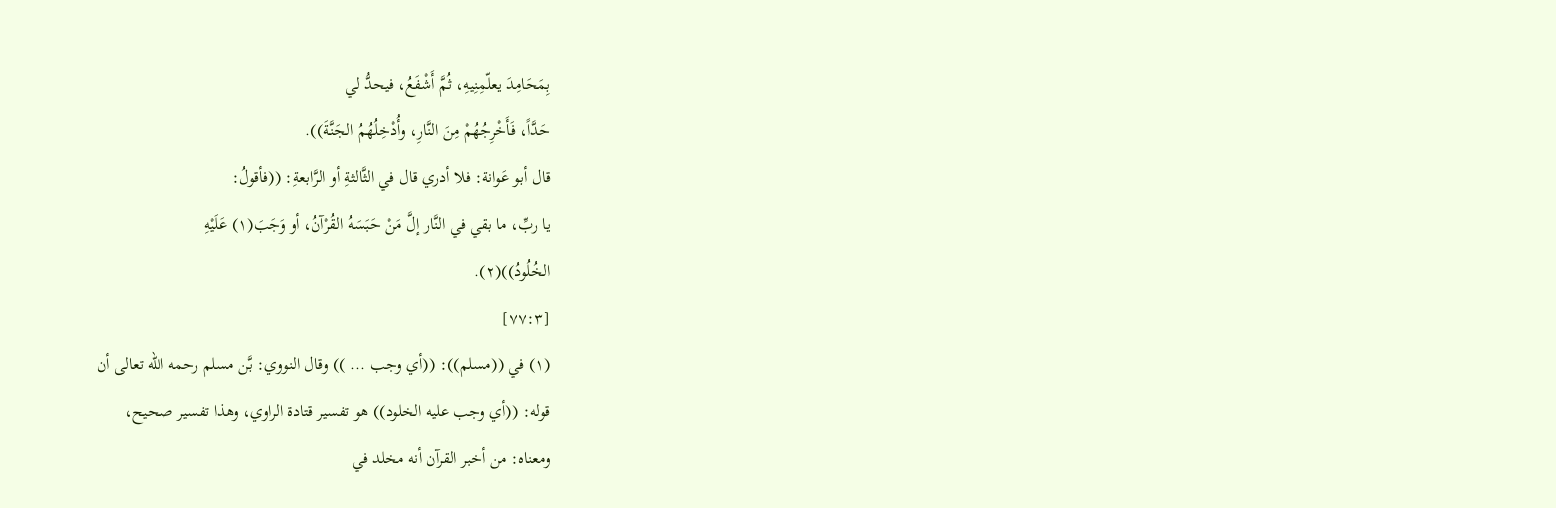بِمَحَامِدَ يعلّمِنِيهِ، ثُمَّ أَشْفَعُ، فيحدُّ لي
حَدَّاً، فَأَخْرِجُهُمْ مِنَ النَّارِ، وأُدْخِلُهُمُ الجَنَّةَ)).
قال أبو عَوانة: فلا أدري قال في الثَّالثةِ أو الرَّابعةِ: ((فأقولُ:
يا ربِّ، ما بقي في النَّار إلَّ مَنْ حَبَسَهُ القُرْآنُ، أو وَجَبَ(١) عَلَيْهِ
الخُلُودُ))(٢).
[٧٧:٣]
(١) في ((مسلم)): ((أي وجب ... )) وقال النووي: بَّن مسلم رحمه الله تعالى أن
قوله: ((أي وجب عليه الخلود)) هو تفسير قتادة الراوي، وهذا تفسير صحيح،
ومعناه: من أخبر القرآن أنه مخلد في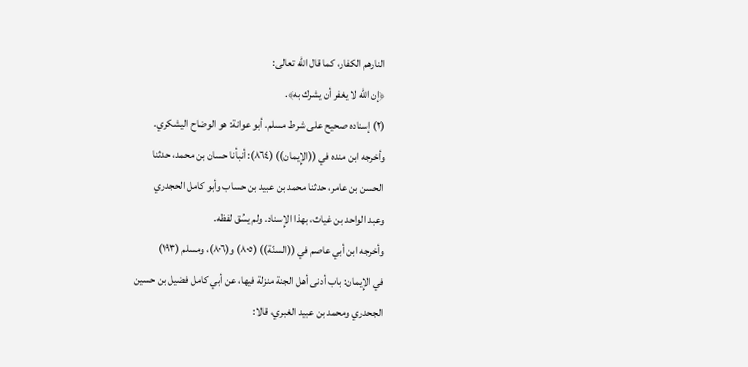النارهم الكفار، كما قال الله تعالى:
﴿إن الله لا يغفر أن يشرك به﴾.
(٢) إسناده صحيح على شرط مسلم. أبو عوانة: هو الوضاح اليشكري.
وأخرجه ابن منده في ((الإِيمان)) (٨٦٤): أنبأنا حسان بن محمد، حدثنا
الحسن بن عامر، حدثنا محمد بن عبيد بن حساب وأبو كامل الحجدري
وعبد الواحد بن غياث، بهذا الإِسناد. ولم يسُق لفظه.
وأخرجه ابن أبي عاصم في ((السنّة)) (٨٠٥) و(٨٠٦)، ومسلم (١٩٣)
في الإِيمان: باب أدنى أهل الجنة منزلة فيها، عن أبي كامل فضيل بن حسين
الجحدري ومحمد بن عبيد الغبري، قالا: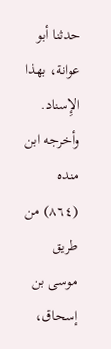حدثنا أبو عوانة، بهذا الإِسناد.
وأخرجه ابن منده (٨٦٤) من طريق موسى بن إسحاق،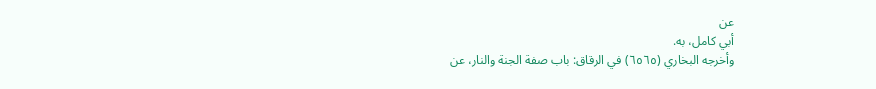عن
أبي كامل، به.
وأخرجه البخاري (٦٥٦٥) في الرقاق: باب صفة الجنة والنار، عن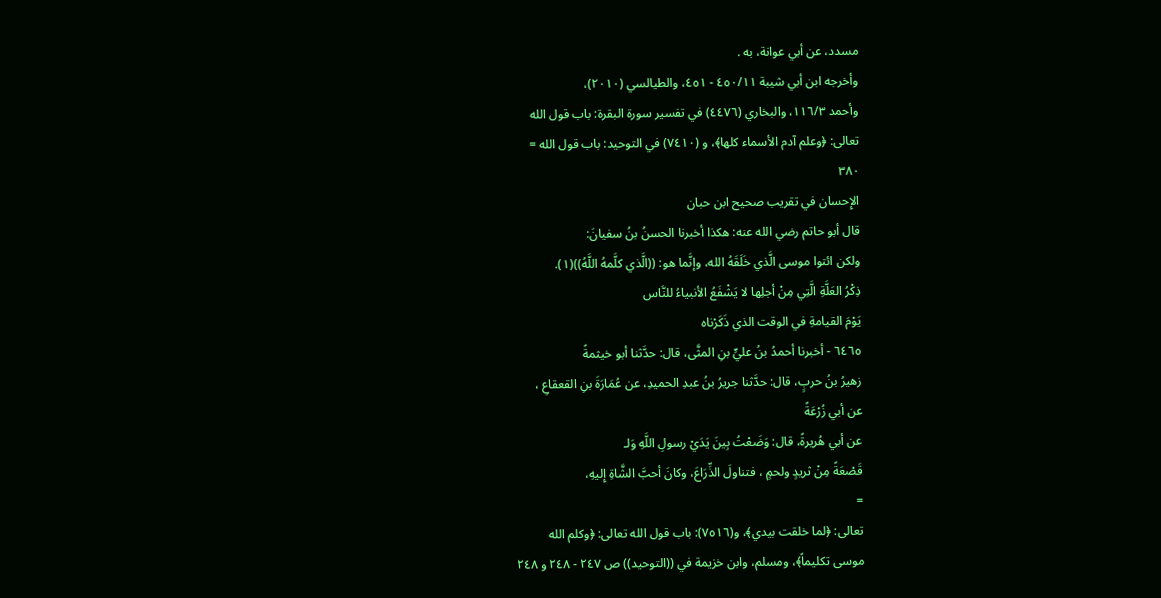مسدد، عن أبي عوانة، به .
وأخرجه ابن أبي شيبة ٤٥٠/١١ - ٤٥١، والطيالسي (٢٠١٠)،
وأحمد ١١٦/٣، والبخاري (٤٤٧٦) في تفسير سورة البقرة: باب قول الله
تعالى: ﴿وعلم آدم الأسماء كلها﴾، و (٧٤١٠) في التوحيد: باب قول الله =
٣٨٠
الإِحسان في تقریب صحيح ابن حبان
قال أبو حاتم رضي الله عنه: هكذا أخبرنا الحسنُ بنُ سفيانَ:
ولكن ائتوا موسى الَّذي خَلَقَهُ الله، وإنَّما هو: ((الَّذي كلَّمهُ اللَّهُ))(١).
ذِكْرُ العَلَّةِ الَّتِي مِنْ أجلِها لا يَشْفَعُ الأنبياءُ للنَّاس
يَوْمَ القيامةِ في الوقت الذي ذَكَرْناه
٦٤٦٥ - أخبرنا أحمدُ بنُ عليٍّ بنِ المثَّى، قال: حدَّثنا أبو خيثمةً
زهيرُ بنُ حربٍ، قال: حدَّثنا جريرُ بنُ عبدِ الحميدِ، عن عُمَارَةَ بنِ القعقاعِ ،
عن أبي زُرْعَةً
عن أبي هُريرةً، قال: وَضَعْتُ بِينَ يَدَيْ رسولِ اللَّهِ وَلـ
قَصْعَةً مِنْ ثريدٍ ولحمٍ ، فتناولَ الذِّرَاعَ، وكانَ أحبَّ الشَّاةِ إِليهِ،
=
تعالى: ﴿لما خلقت بيدي﴾، و(٧٥١٦): باب قول الله تعالى: ﴿وكلم الله
موسی تكليماً﴾، ومسلم، وابن خزيمة في ((التوحيد)) ص ٢٤٧ - ٢٤٨ و ٢٤٨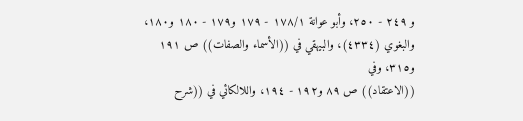و ٢٤٩ - ٢٥٠، وأبو عوانة ١٧٨/١ - ١٧٩ و١٧٩ - ١٨٠ و١٨٠،
والبغوي (٤٣٣٤)، والبيهقي في ((الأسماء والصفات)) ص ١٩١ و٣١٥، وفي
((الاعتقاد)) ص ٨٩ و١٩٢ - ١٩٤، واللالكائي في ((شرح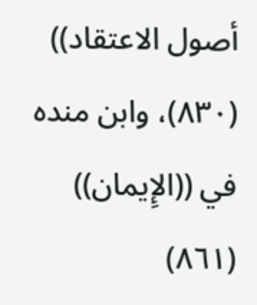أصول الاعتقاد))
(٨٣٠)، وابن منده في ((الإِيمان)) (٨٦١)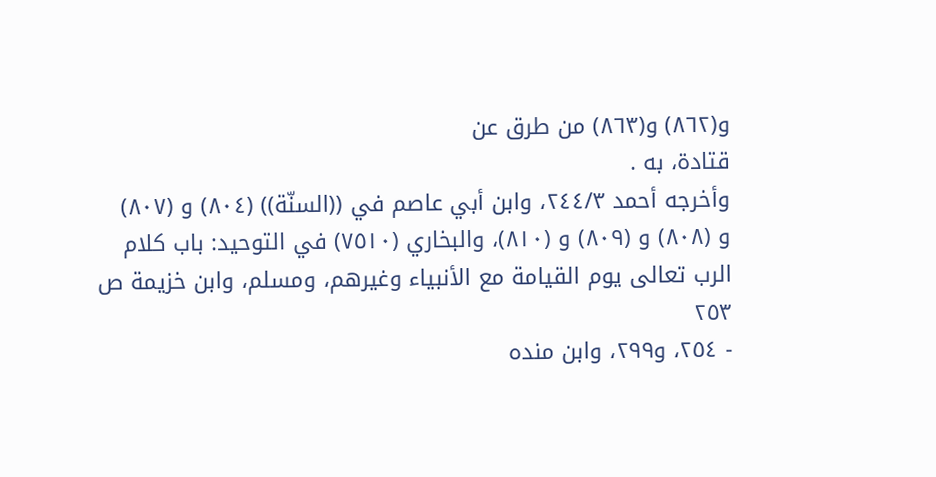و(٨٦٢) و(٨٦٣) من طرق عن
قتادة، به .
وأخرجه أحمد ٢٤٤/٣، وابن أبي عاصم في ((السنّة)) (٨٠٤) و (٨٠٧)
و (٨٠٨) و (٨٠٩) و (٨١٠)، والبخاري (٧٥١٠) في التوحيد: باب كلام
الرب تعالى يوم القيامة مع الأنبياء وغيرهم، ومسلم، وابن خزيمة ص ٢٥٣
- ٢٥٤، و٢٩٩، وابن منده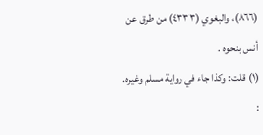(٨٦٦)، والبغوي (٤٣٣٣) من طرق عن
أنس بنحوه .
(١) قلت: وكذا جاء في رواية مسلم وغيره.
: